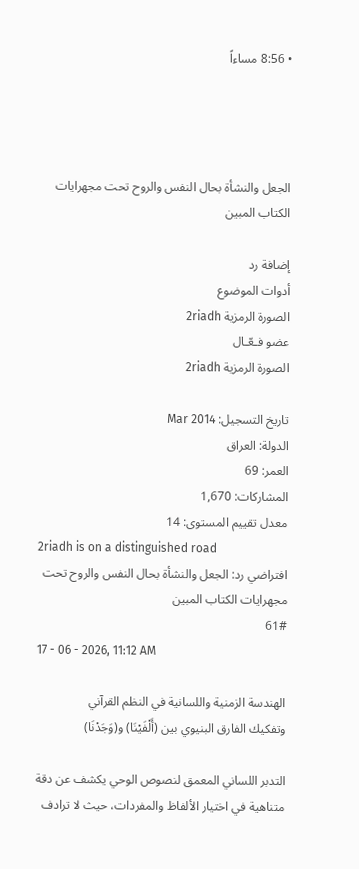• 8:56 مساءاً




الجعل والنشأة بحال النفس والروح تحت مجهرايات الكتاب المبين

إضافة رد
أدوات الموضوع
الصورة الرمزية 2riadh
عضو فـعّـال
الصورة الرمزية 2riadh

تاريخ التسجيل: Mar 2014
الدولة: العراق
العمر: 69
المشاركات: 1,670
معدل تقييم المستوى: 14
2riadh is on a distinguished road
افتراضي رد: الجعل والنشأة بحال النفس والروح تحت مجهرايات الكتاب المبين
61#
17 - 06 - 2026, 11:12 AM

الهندسة الزمنية واللسانية في النظم القرآني
وتفكيك الفارق البنيوي بين (أَلْفَيْنَا) و(وَجَدْنَا)

التدبر اللساني المعمق لنصوص الوحي يكشف عن دقة متناهية في اختيار الألفاظ والمفردات، حيث لا ترادف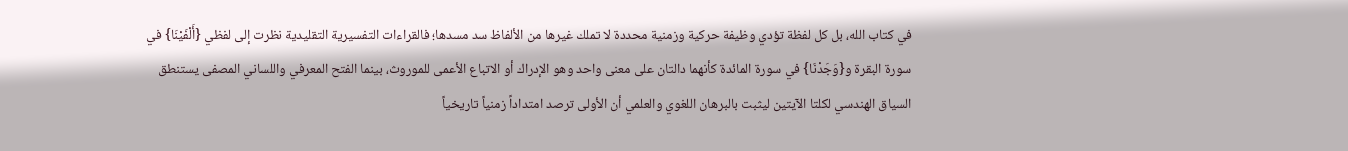في كتاب الله، بل كل لفظة تؤدي وظيفة حركية وزمنية محددة لا تملك غيرها من الألفاظ سد مسدها؛ فالقراءات التفسيرية التقليدية نظرت إلى لفظي {أَلْفَيْنَا} في سورة البقرة و{وَجَدْنَا} في سورة المائدة كأنهما دالتان على معنى واحد وهو الإدراك أو الاتباع الأعمى للموروث، بينما الفتح المعرفي واللساني المصفى يستنطق السياق الهندسي لكلتا الآيتين ليثبت بالبرهان اللغوي والعلمي أن الأولى ترصد امتداداً زمنياً تاريخياً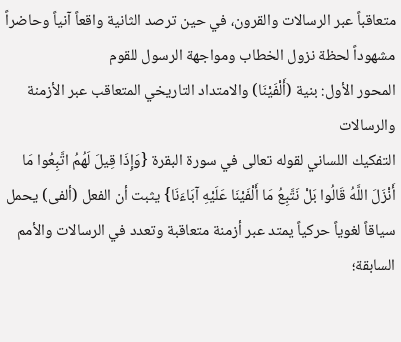متعاقباً عبر الرسالات والقرون، في حين ترصد الثانية واقعاً آنياً وحاضراً مشهوداً لحظة نزول الخطاب ومواجهة الرسول للقوم
المحور الأول: بنية (أَلْفَيْنَا) والامتداد التاريخي المتعاقب عبر الأزمنة والرسالات
التفكيك اللساني لقوله تعالى في سورة البقرة {وَإِذَا قِيلَ لَهُمُ اتَّبِعُوا مَا أَنْزَلَ اللَّهُ قَالُوا بَلْ نَتَّبِعُ مَا أَلْفَيْنَا عَلَيْهِ آبَاءَنَا} يثبت أن الفعل (ألفى) يحمل سياقاً لغوياً حركياً يمتد عبر أزمنة متعاقبة وتعدد في الرسالات والأمم السابقة؛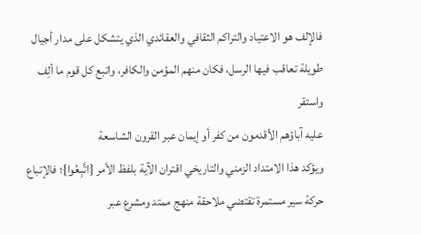فالإلف هو الاعتياد والتراكم الثقافي والعقائدي الذي يتشكل على مدار أجيال طويلة تعاقب فيها الرسل، فكان منهم المؤمن والكافر، واتبع كل قوم ما ألِف واستقر
عليه آباؤهم الأقدمون من كفر أو إيمان عبر القرون الشاسعة
ويؤكد هذا الامتداد الزمني والتاريخي اقتران الآية بلفظ الأمر {اتَّبِعُوا}؛ فالإتباع حركة سير مستمرة تقتضي ملاحقة منهج ممتد ومشرع عبر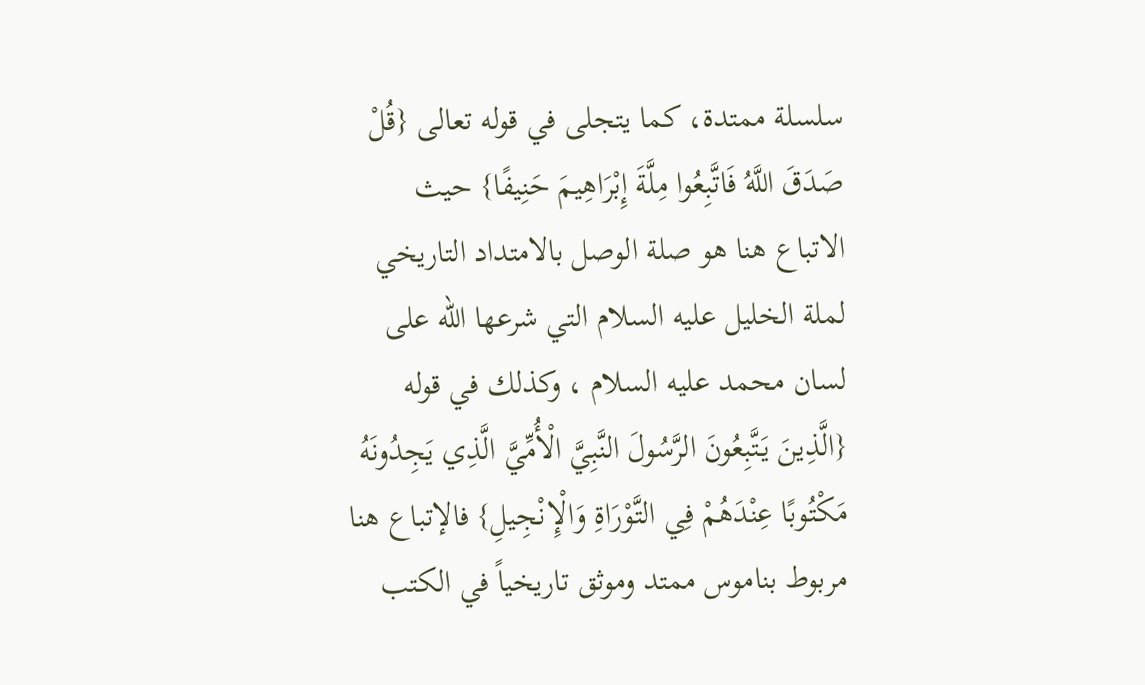سلسلة ممتدة، كما يتجلى في قوله تعالى {قُلْ صَدَقَ اللَّهُ فَاتَّبِعُوا مِلَّةَ إِبْرَاهِيمَ حَنِيفًا} حيث الاتباع هنا هو صلة الوصل بالامتداد التاريخي لملة الخليل عليه السلام التي شرعها الله على لسان محمد عليه السلام ، وكذلك في قوله {الَّذِينَ يَتَّبِعُونَ الرَّسُولَ النَّبِيَّ الْأُمِّيَّ الَّذِي يَجِدُونَهُ مَكْتُوبًا عِنْدَهُمْ فِي التَّوْرَاةِ وَالْإِنْجِيلِ} فالإتباع هنا مربوط بناموس ممتد وموثق تاريخياً في الكتب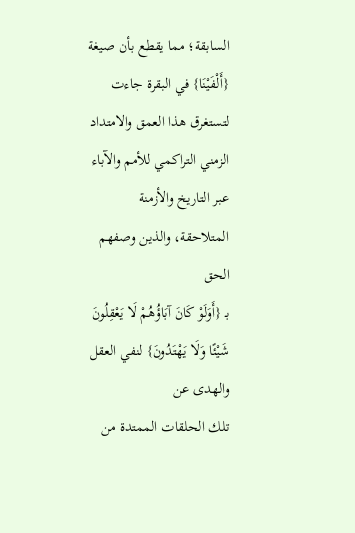السابقة؛ مما يقطع بأن صيغة {أَلْفَيْنَا} في البقرة جاءت لتستغرق هذا العمق والامتداد الزمني التراكمي للأمم والآباء عبر التاريخ والأزمنة المتلاحقة، والذين وصفهم الحق
بـ {أَوَلَوْ كَانَ آبَاؤُهُمْ لَا يَعْقِلُونَ شَيْئًا وَلَا يَهْتَدُونَ} لنفي العقل والهدى عن
تلك الحلقات الممتدة من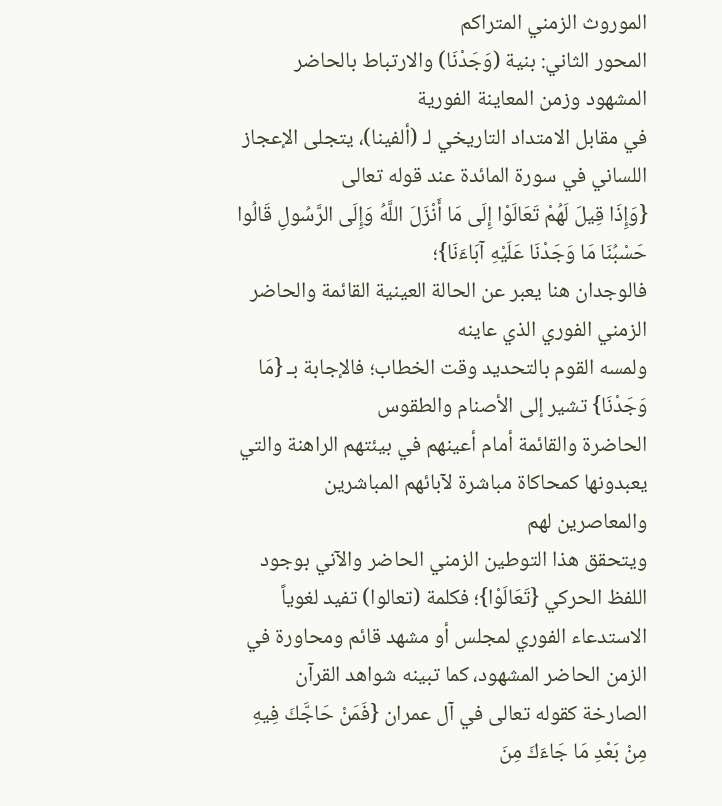الموروث الزمني المتراكم
المحور الثاني: بنية (وَجَدْنَا) والارتباط بالحاضر المشهود وزمن المعاينة الفورية
في مقابل الامتداد التاريخي لـ (ألفينا)، يتجلى الإعجاز اللساني في سورة المائدة عند قوله تعالى
{وَإِذَا قِيلَ لَهُمْ تَعَالَوْا إِلَى مَا أَنْزَلَ اللَّهُ وَإِلَى الرَّسُولِ قَالُوا حَسْبُنَا مَا وَجَدْنَا عَلَيْهِ آبَاءَنَا}؛
فالوجدان هنا يعبر عن الحالة العينية القائمة والحاضر الزمني الفوري الذي عاينه
ولمسه القوم بالتحديد وقت الخطاب؛ فالإجابة بـ {مَا وَجَدْنَا} تشير إلى الأصنام والطقوس
الحاضرة والقائمة أمام أعينهم في بيئتهم الراهنة والتي
يعبدونها كمحاكاة مباشرة لآبائهم المباشرين والمعاصرين لهم
ويتحقق هذا التوطين الزمني الحاضر والآني بوجود اللفظ الحركي {تَعَالَوْا}؛ فكلمة (تعالوا) تفيد لغوياً الاستدعاء الفوري لمجلس أو مشهد قائم ومحاورة في الزمن الحاضر المشهود، كما تبينه شواهد القرآن الصارخة كقوله تعالى في آل عمران {فَمَنْ حَاجَّكَ فِيهِ مِنْ بَعْدِ مَا جَاءَكَ مِنَ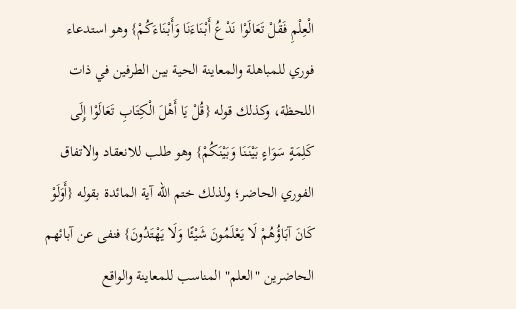الْعِلْمِ فَقُلْ تَعَالَوْا نَدْعُ أَبْنَاءَنَا وَأَبْنَاءَكُمْ} وهو استدعاء فوري للمباهلة والمعاينة الحية بين الطرفين في ذات اللحظة، وكذلك قوله {قُلْ يَا أَهْلَ الْكِتَابِ تَعَالَوْا إِلَى كَلِمَةٍ سَوَاءٍ بَيْنَنَا وَبَيْنَكُمْ} وهو طلب للانعقاد والاتفاق الفوري الحاضر؛ ولذلك ختم الله آية المائدة بقوله {أَوَلَوْ كَانَ آبَاؤُهُمْ لَا يَعْلَمُونَ شَيْئًا وَلَا يَهْتَدُونَ} فنفى عن آبائهم الحاضرين "العلم" المناسب للمعاينة والواقع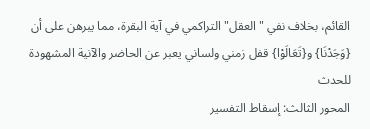القائم، بخلاف نفي "العقل" التراكمي في آية البقرة، مما يبرهن على أن {وَجَدْنَا} و{تَعَالَوْا} قفل زمني ولساني يعبر عن الحاضر والآنية المشهودة للحدث
المحور الثالث: إسقاط التفسير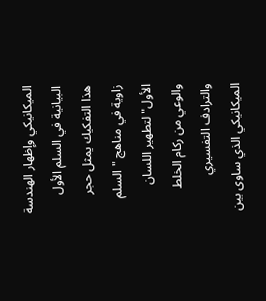الميكانيكي وإظهار الهندسة البيانية في السلم الأول
هذا التفكيك يمثل حجر زاوية في مناهج "السلم الأول" لتطهير اللسان والوعي من ركام الخلط والترادف التفسيري الميكانيكي الذي ساوى بين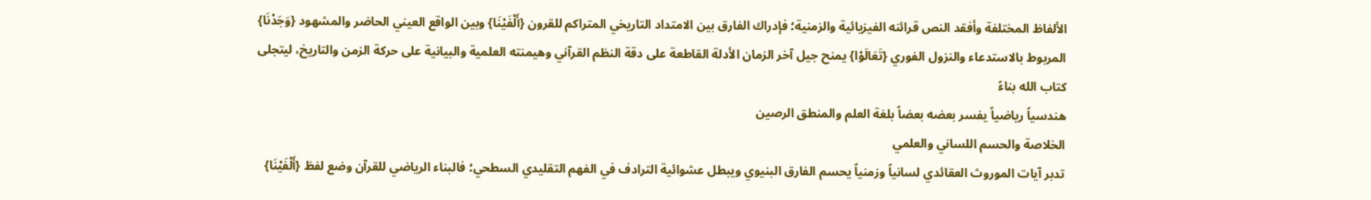الألفاظ المختلفة وأفقد النص قرائنه الفيزيائية والزمنية؛ فإدراك الفارق بين الامتداد التاريخي المتراكم للقرون {أَلْفَيْنَا} وبين الواقع العيني الحاضر والمشهود {وَجَدْنَا} المربوط بالاستدعاء والنزول الفوري {تَعَالَوْا} يمنح جيل آخر الزمان الأدلة القاطعة على دقة النظم القرآني وهيمنته العلمية والبيانية على حركة الزمن والتاريخ، ليتجلى كتاب الله بناءً
هندسياً رياضياً يفسر بعضه بعضاً بلغة العلم والمنطق الرصين
الخلاصة والحسم اللساني والعلمي
تدبر آيات الموروث العقائدي لسانياً وزمنياً يحسم الفارق البنيوي ويبطل عشوائية الترادف في الفهم التقليدي السطحي؛ فالبناء الرياضي للقرآن وضع لفظ {أَلْفَيْنَا}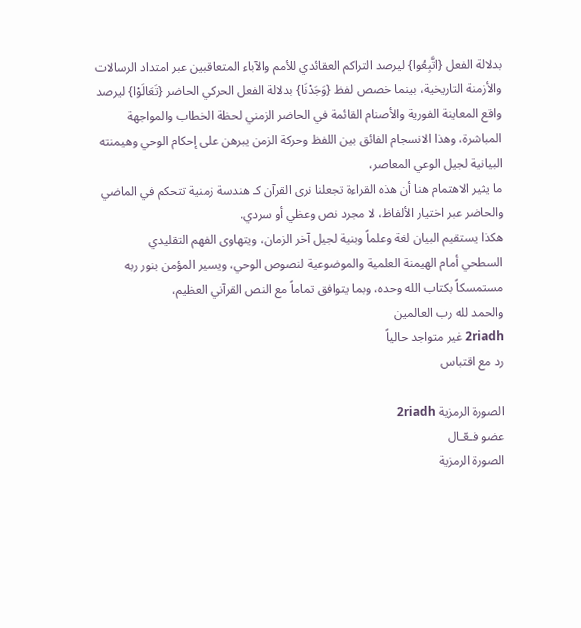بدلالة الفعل {اتَّبِعُوا} ليرصد التراكم العقائدي للأمم والآباء المتعاقبين عبر امتداد الرسالات والأزمنة التاريخية، بينما خصص لفظ {وَجَدْنَا} بدلالة الفعل الحركي الحاضر {تَعَالَوْا} ليرصد واقع المعاينة الفورية والأصنام القائمة في الحاضر الزمني لحظة الخطاب والمواجهة المباشرة، وهذا الانسجام الفائق بين اللفظ وحركة الزمن يبرهن على إحكام الوحي وهيمنته البيانية لجيل الوعي المعاصر،
ما يثير الاهتمام هنا أن هذه القراءة تجعلنا نرى القرآن كـ هندسة زمنية تتحكم في الماضي
والحاضر عبر اختيار الألفاظ، لا مجرد نص وعظي أو سردي.
هكذا يستقيم البيان لغة وعلماً وبنية لجيل آخر الزمان، ويتهاوى الفهم التقليدي
السطحي أمام الهيمنة العلمية والموضوعية لنصوص الوحي، ويسير المؤمن بنور ربه
مستمسكاً بكتاب الله وحده، وبما يتوافق تماماً مع النص القرآني العظيم،
والحمد لله رب العالمين
2riadh غير متواجد حالياً
رد مع اقتباس

الصورة الرمزية 2riadh
عضو فـعّـال
الصورة الرمزية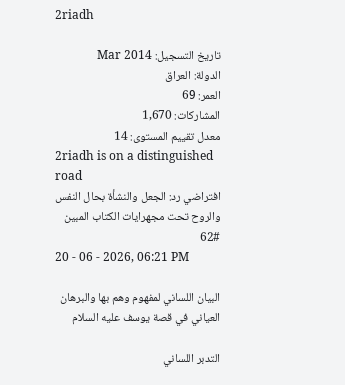2riadh

تاريخ التسجيل: Mar 2014
الدولة: العراق
العمر: 69
المشاركات: 1,670
معدل تقييم المستوى: 14
2riadh is on a distinguished road
افتراضي رد: الجعل والنشأة بحال النفس والروح تحت مجهرايات الكتاب المبين
62#
20 - 06 - 2026, 06:21 PM

البيان اللساني لمفهوم وهم بها والبرهان
العياني في قصة يوسف عليه السلام

التدبر اللساني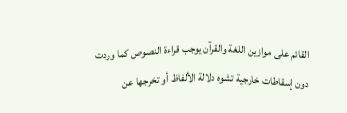القائم على موازين اللغة والقرآن يوجب قراءة النصوص كما وردت دون إسقاطات خارجية تشوه دلالة الألفاظ أو تخرجها عن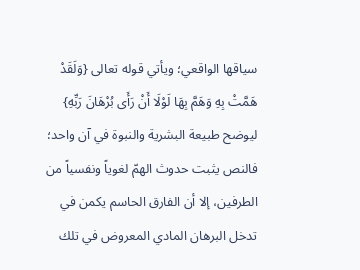سياقها الواقعي؛ ويأتي قوله تعالى {وَلَقَدْ هَمَّتْ بِهِ وَهَمَّ بِهَا لَوْلَا أَنْ رَأَى بُرْهَانَ رَبِّهِ} ليوضح طبيعة البشرية والنبوة في آن واحد؛ فالنص يثبت حدوث الهمّ لغوياً ونفسياً من الطرفين، إلا أن الفارق الحاسم يكمن في تدخل البرهان المادي المعروض في تلك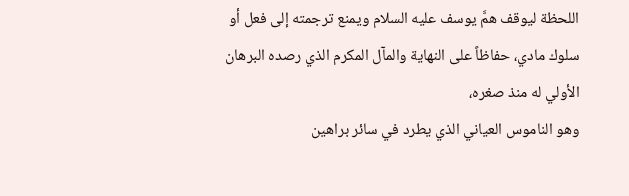اللحظة ليوقف همَّ يوسف عليه السلام ويمنع ترجمته إلى فعل أو سلوك مادي، حفاظاً على النهاية والمآل المكرم الذي رصده البرهان الأولي له منذ صغره،
وهو الناموس العياني الذي يطرد في سائر براهين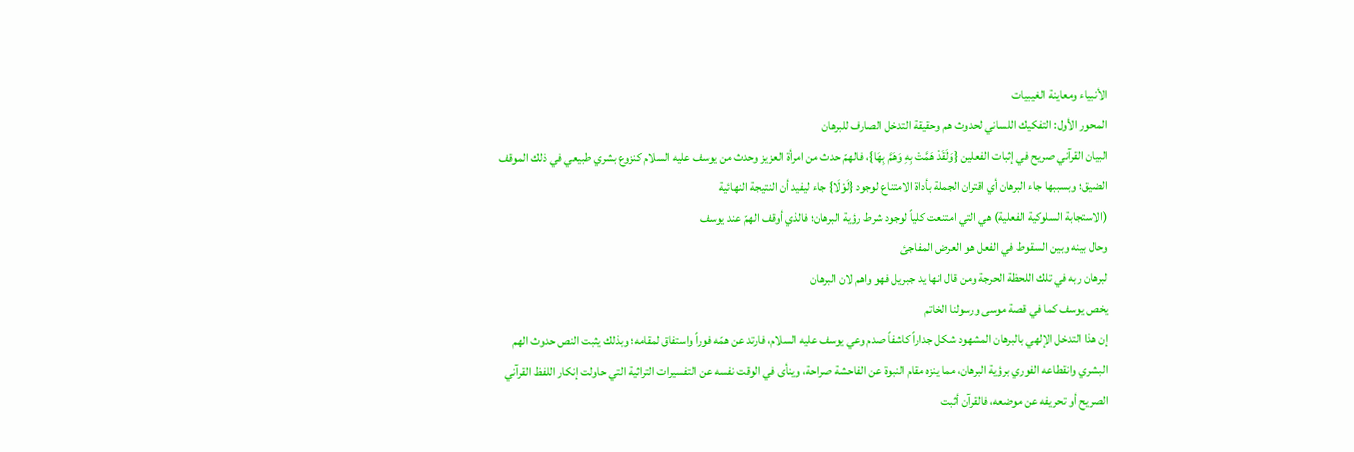الأنبياء ومعاينة الغيبيات
المحور الأول: التفكيك اللساني لحدوث هم وحقيقة التدخل الصارف للبرهان
البيان القرآني صريح في إثبات الفعلين {وَلَقَدْ هَمَّتْ بِهِ وَهَمَّ بِهَا}، فالهمّ حدث من امرأة العزيز وحدث من يوسف عليه السلام كنزوع بشري طبيعي في ذلك الموقف الضيق؛ وبسببها جاء البرهان أي اقتران الجملة بأداة الامتناع لوجود {لَوْلَا} جاء ليفيد أن النتيجة النهائية
(الاستجابة السلوكية الفعلية) هي التي امتنعت كلياً لوجود شرط رؤية البرهان؛ فالذي أوقف الهمّ عند يوسف
وحال بينه وبين السقوط في الفعل هو العرض المفاجئ
لبرهان ربه في تلك اللحظة الحرجة ومن قال انها يد جبريل فهو واهم لان البرهان
يخص يوسف كما في قصة موسى ورسولنا الخاتم
إن هذا التدخل الإلهي بالبرهان المشهود شكل جداراً كاشفاً صدم وعي يوسف عليه السلام، فارتد عن همّه فوراً واستفاق لمقامه؛ وبذلك يثبت النص حدوث الهم البشري وانقطاعه الفوري برؤية البرهان، مما ينزه مقام النبوة عن الفاحشة صراحة، وينأى في الوقت نفسه عن التفسيرات التراثية التي حاولت إنكار اللفظ القرآني الصريح أو تحريفه عن موضعه، فالقرآن أثبت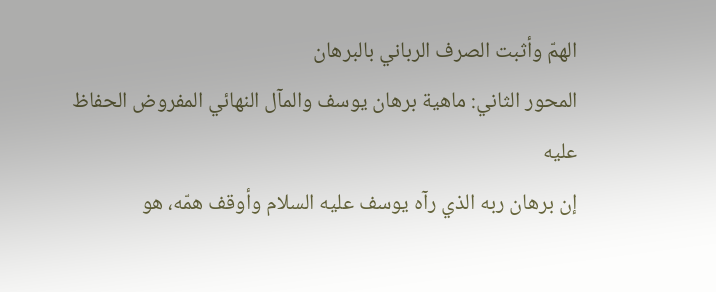الهمّ وأثبت الصرف الرباني بالبرهان
المحور الثاني: ماهية برهان يوسف والمآل النهائي المفروض الحفاظ عليه
إن برهان ربه الذي رآه يوسف عليه السلام وأوقف همّه، هو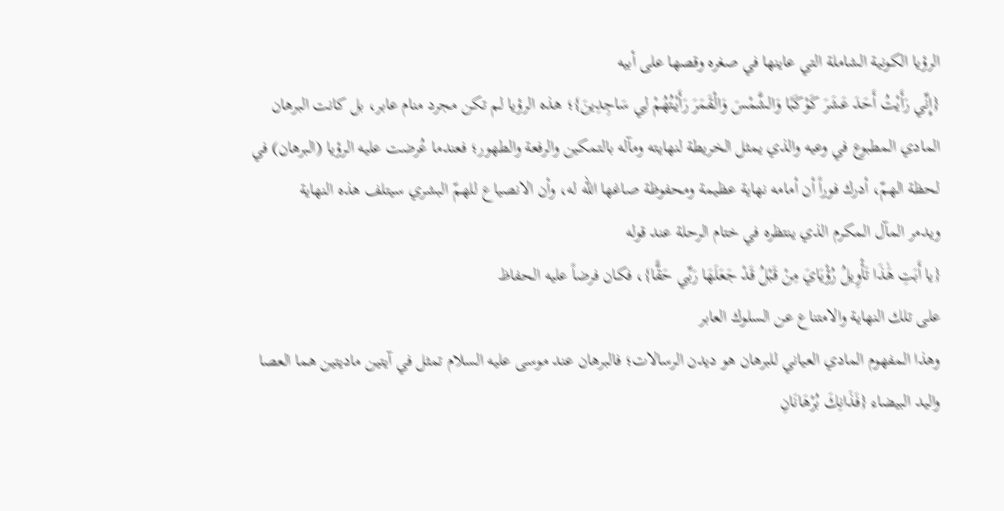الرؤيا الكونية الشاملة التي عاينها في صغره وقصها على أبيه
{إِنِّي رَأَيْتُ أَحَدَ عَشَرَ كَوْكَبًا وَالشَّمْسَ وَالْقَمَرَ رَأَيْتُهُمْ لِي سَاجِدِينَ}؛ هذه الرؤيا لم تكن مجرد منام عابر، بل كانت البرهان المادي المطبوع في وعيه والذي يمثل الخريطة لنهايته ومآله بالتمكين والرفعة والطهور؛ فعندما عُرضت عليه الرؤيا (البرهان) في لحظة الهمّ، أدرك فوراً أن أمامه نهاية عظيمة ومحفوظة صاغها الله له، وأن الانصياع للهمّ البشري سيتلف هذه النهاية
ويدمر المآل المكرم الذي ينتظره في ختام الرحلة عند قوله
{يا أَبَتِ هَٰذَا تَأْوِيلُ رُؤْيَايَ مِنْ قَبْلُ قَدْ جَعَلَهَا رَبِّي حَقًّا}، فكان فرضاً عليه الحفاظ
على تلك النهاية والامتناع عن السلوك العابر
وهذا المفهوم المادي العياني للبرهان هو ديدن الرسالات؛ فالبرهان عند موسى عليه السلام تمثل في آيتين ماديتين هما العصا واليد البيضاء {فَذَانِكَ بُرْهَانَانِ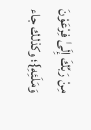مِنْ رَبِّكَ إِلَىٰ فِرْعَوْنَ وَمَلَئِهِ}؛ وكذلك جاء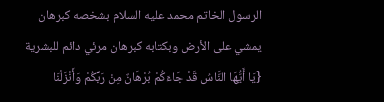الرسول الخاتم محمد عليه السلام بشخصه كبرهان يمشي على الأرض وبكتابه كبرهان مرئي دائم للبشرية {يَا أَيُّهَا النَّاسُ قَدْ جَاءَكُمْ بُرْهَانٌ مِنْ رَبِّكُمْ وَأَنْزَلْنَا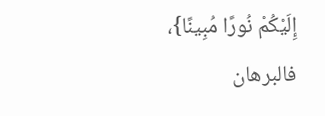إِلَيْكُمْ نُورًا مُبِينًا}،
فالبرهان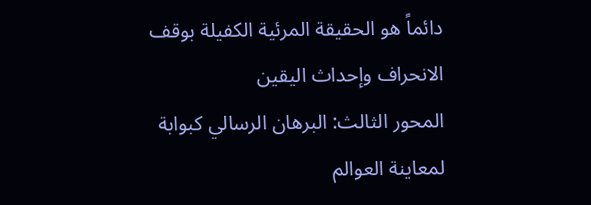دائماً هو الحقيقة المرئية الكفيلة بوقف الانحراف وإحداث اليقين
المحور الثالث: البرهان الرسالي كبوابة لمعاينة العوالم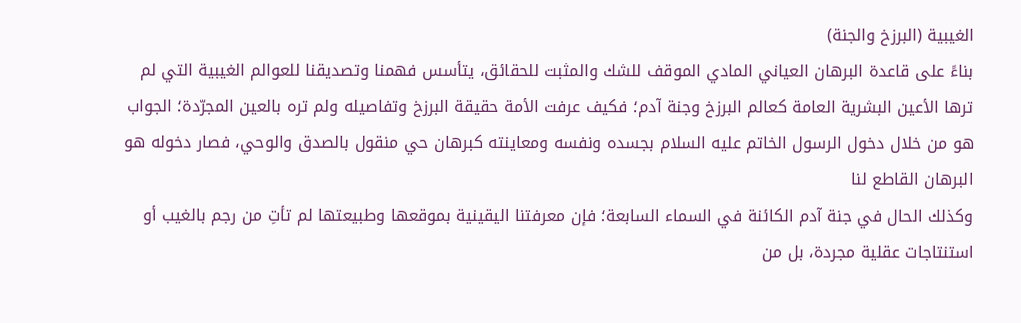الغيبية (البرزخ والجنة)
بناءً على قاعدة البرهان العياني المادي الموقف للشك والمثبت للحقائق، يتأسس فهمنا وتصديقنا للعوالم الغيبية التي لم ترها الأعين البشرية العامة كعالم البرزخ وجنة آدم؛ فكيف عرفت الأمة حقيقة البرزخ وتفاصيله ولم تره بالعين المجرّدة؛ الجواب هو من خلال دخول الرسول الخاتم عليه السلام بجسده ونفسه ومعاينته كبرهان حي منقول بالصدق والوحي، فصار دخوله هو البرهان القاطع لنا
وكذلك الحال في جنة آدم الكائنة في السماء السابعة؛ فإن معرفتنا اليقينية بموقعها وطبيعتها لم تأتِ من رجم بالغيب أو استنتاجات عقلية مجردة، بل من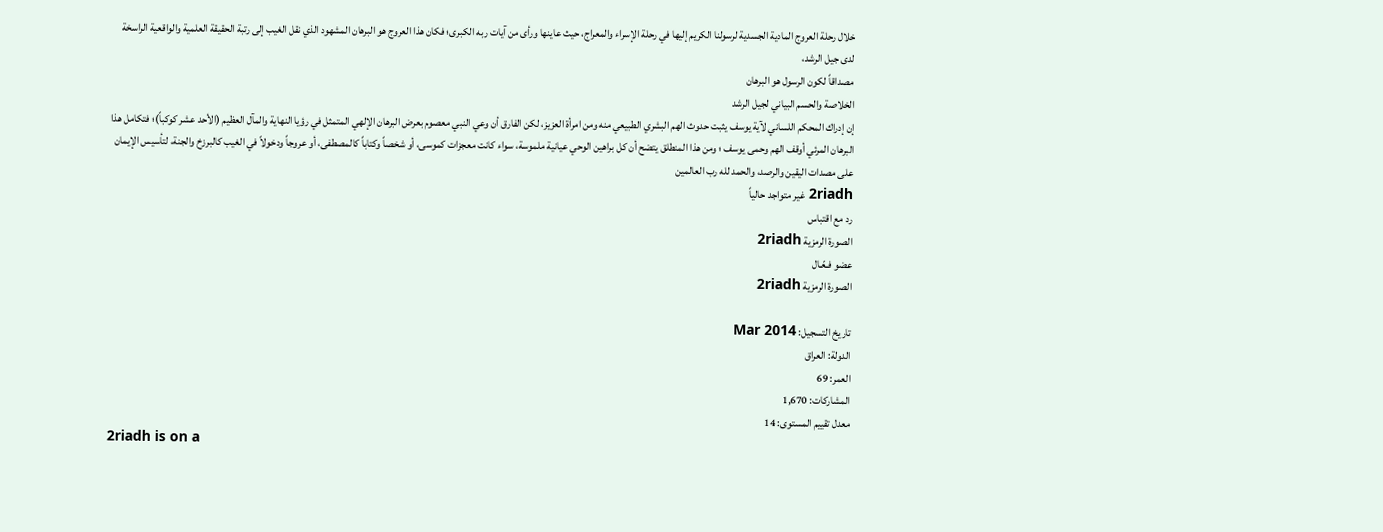خلال رحلة العروج المادية الجسدية لرسولنا الكريم إليها في رحلة الإسراء والمعراج، حيث عاينها ورأى من آيات ربه الكبرى؛ فكان هذا العروج هو البرهان المشهود الذي نقل الغيب إلى رتبة الحقيقة العلمية والواقعية الراسخة لدى جيل الرشد،
مصداقاً لكون الرسول هو البرهان
الخلاصة والحسم البياني لجيل الرشد
إن إدراك المحكم اللساني لآية يوسف يثبت حدوث الهم البشري الطبيعي منه ومن امرأة العزيز، لكن الفارق أن وعي النبي معصوم بعرض البرهان الإلهي المتمثل في رؤيا النهاية والمآل العظيم (الأحد عشر كوكباً)؛ فتكامل هذا البرهان المرئي أوقف الهم وحمى يوسف ؛ ومن هذا المنطلق يتضح أن كل براهين الوحي عيانية ملموسة، سواء كانت معجزات كموسى، أو شخصاً وكتاباً كالمصطفى، أو عروجاً ودخولاً في الغيب كالبرزخ والجنة، لتأسيس الإيمان على مصدات اليقين والرصد، والحمد لله رب العالمين
2riadh غير متواجد حالياً
رد مع اقتباس
الصورة الرمزية 2riadh
عضو فـعّـال
الصورة الرمزية 2riadh

تاريخ التسجيل: Mar 2014
الدولة: العراق
العمر: 69
المشاركات: 1,670
معدل تقييم المستوى: 14
2riadh is on a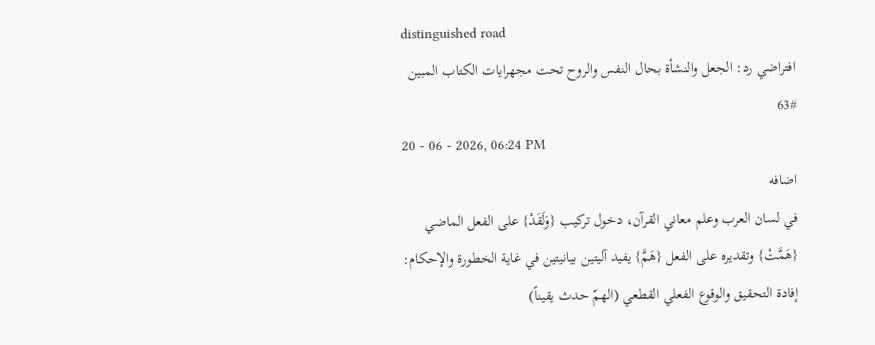distinguished road
افتراضي رد: الجعل والنشأة بحال النفس والروح تحت مجهرايات الكتاب المبين
63#
20 - 06 - 2026, 06:24 PM
اضافه
في لسان العرب وعلم معاني القرآن، دخول تركيب {وَلَقَدْ} على الفعل الماضي {هَمَّتْ} وتقديره على الفعل {هَمَّ} يفيد آليتين بيانيتين في غاية الخطورة والإحكام:
إفادة التحقيق والوقوع الفعلي القطعي (الهمّ حدث يقيناً)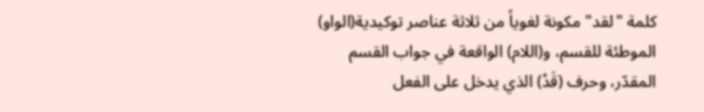كلمة "لقد" مكونة لغوياً من ثلاثة عناصر توكيدية(الواو) الموطئة للقسم، و(اللام) الواقعة في جواب القسم المقدّر، وحرف (قَدْ) الذي يدخل على الفعل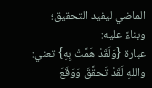الماضي ليفيد التحقيق؛ وبناءً عليه:
عبارة {وَلَقَدْ هَمَّتْ بِهِ} تعني: واللهِ لَقَدْ تَحقَّقَ وَوَقَعَ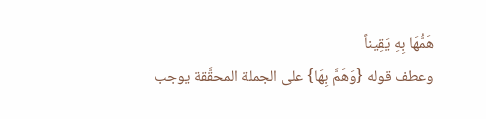هَمُّهَا بِهِ يَقِيناً
وعطف قوله {وَهَمَّ بِهَا} على الجملة المحقَّقة يوجب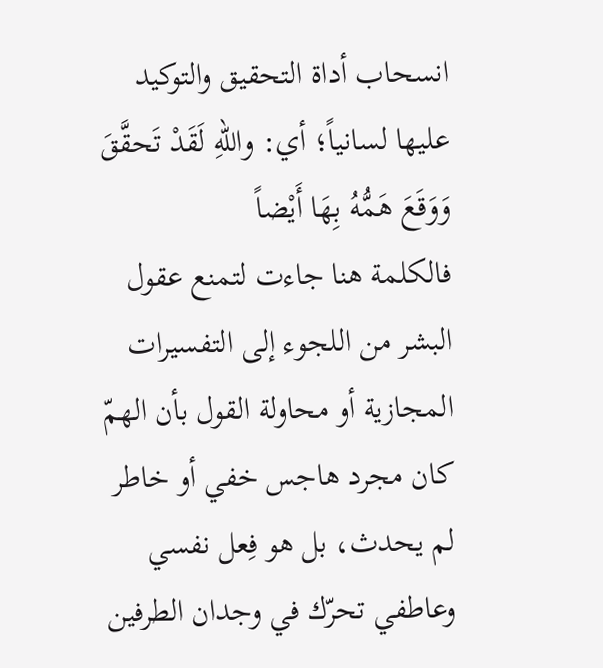انسحاب أداة التحقيق والتوكيد عليها لسانياً؛ أي: واللهِ لَقَدْ تَحقَّقَ وَوَقَعَ هَمُّهُ بِهَا أَيْضاً
فالكلمة هنا جاءت لتمنع عقول البشر من اللجوء إلى التفسيرات المجازية أو محاولة القول بأن الهمّ كان مجرد هاجس خفي أو خاطر لم يحدث، بل هو فِعل نفسي وعاطفي تحرّك في وجدان الطرفين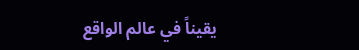يقيناً في عالم الواقع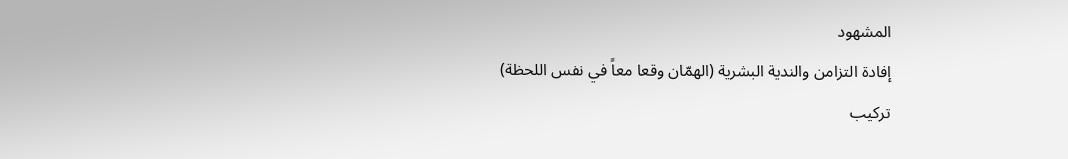المشهود
إفادة التزامن والندية البشرية (الهمّان وقعا معاً في نفس اللحظة)
تركيب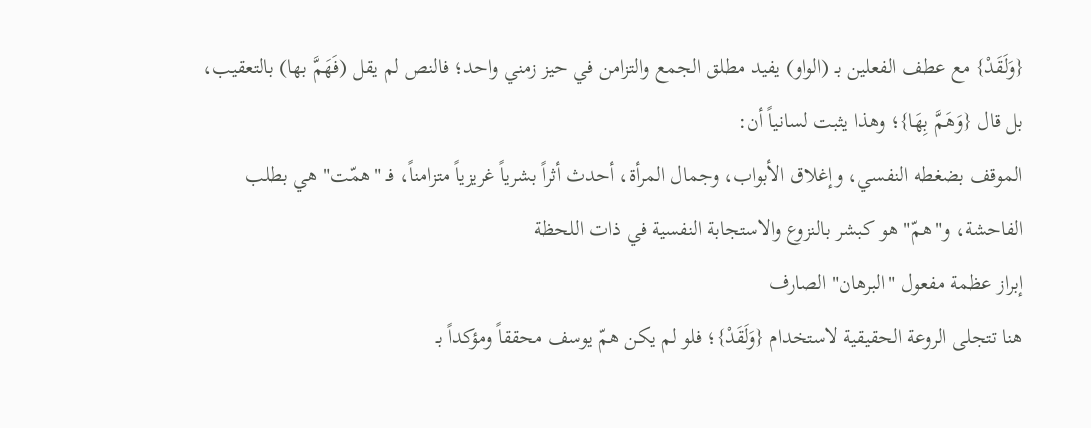{وَلَقَدْ} مع عطف الفعلين بـ (الواو) يفيد مطلق الجمع والتزامن في حيز زمني واحد؛ فالنص لم يقل (فَهَمَّ بها) بالتعقيب، بل قال {وَهَمَّ بِهَا}؛ وهذا يثبت لسانياً أن:
الموقف بضغطه النفسي، وإغلاق الأبواب، وجمال المرأة، أحدث أثراً بشرياً غريزياً متزامناً، فـ "همّت" هي بطلب الفاحشة، و"همّ" هو كبشر بالنزوع والاستجابة النفسية في ذات اللحظة
إبراز عظمة مفعول "البرهان" الصارف
هنا تتجلى الروعة الحقيقية لاستخدام {وَلَقَدْ}؛ فلو لم يكن همّ يوسف محققاً ومؤكداً بـ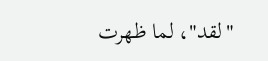"لقد"، لما ظهرت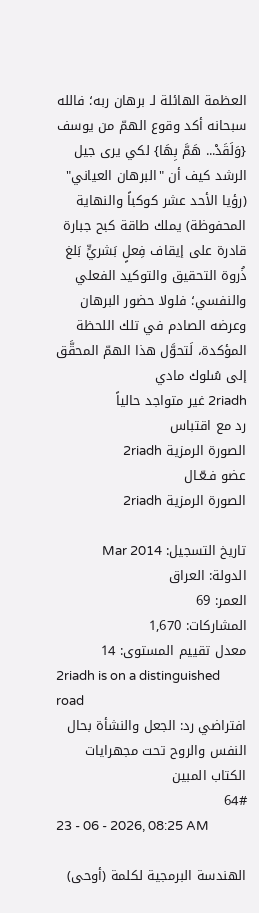العظمة الهائلة لـ برهان ربه؛ فالله سبحانه أكد وقوع الهمّ من يوسف {وَلَقَدْ... هَمَّ بِهَا} لكي يرى جيل الرشد كيف أن "البرهان العياني" (رؤيا الأحد عشر كوكباً والنهاية المحفوظة) يملك طاقة كبح جبارة قادرة على إيقاف فِعلٍ بَشريٍّ بَلغ ذُروة التحقيق والتوكيد الفعلي والنفسي؛ فلولا حضور البرهان وعرضه الصادم في تلك اللحظة المؤكدة، لَتحوَّل هذا الهمّ المحقَّق إلى سُلوك مادي
2riadh غير متواجد حالياً
رد مع اقتباس
الصورة الرمزية 2riadh
عضو فـعّـال
الصورة الرمزية 2riadh

تاريخ التسجيل: Mar 2014
الدولة: العراق
العمر: 69
المشاركات: 1,670
معدل تقييم المستوى: 14
2riadh is on a distinguished road
افتراضي رد: الجعل والنشأة بحال النفس والروح تحت مجهرايات الكتاب المبين
64#
23 - 06 - 2026, 08:25 AM

الهندسة البرمجية لكلمة (أوحى)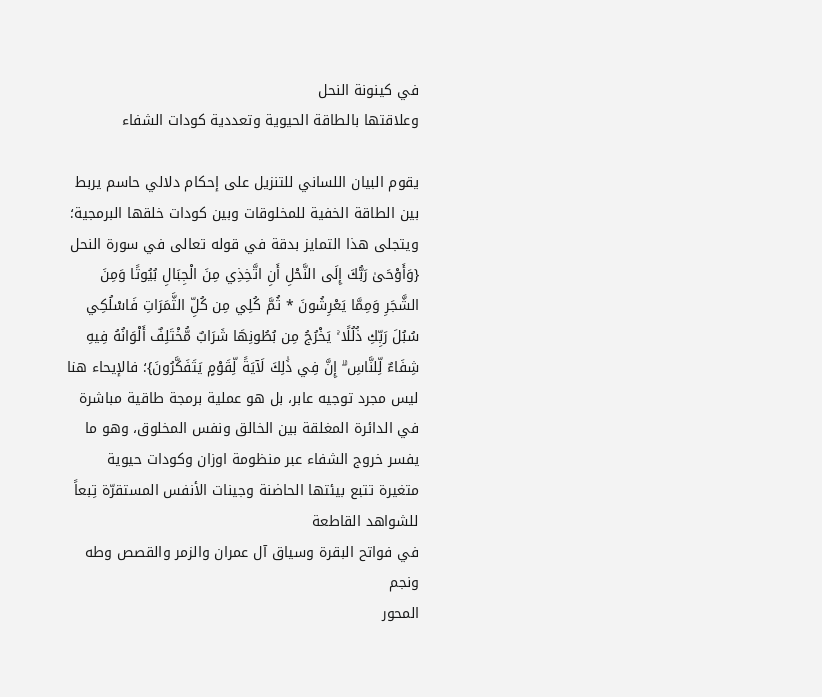في كينونة النحل
وعلاقتها بالطاقة الحيوية وتعددية كودات الشفاء

يقوم البيان اللساني للتنزيل على إحكام دلالي حاسم يربط بين الطاقة الخفية للمخلوقات وبين كودات خلقها البرمجية؛ ويتجلى هذا التمايز بدقة في قوله تعالى في سورة النحل {وَأَوْحَىٰ رَبُّكَ إِلَى النَّحْلِ أَنِ اتَّخِذِي مِنَ الْجِبَالِ بُيُوتًا وَمِنَ الشَّجَرِ وَمِمَّا يَعْرِشُونَ * ثُمَّ كُلِي مِن كُلِّ الثَّمَرَاتِ فَاسْلُكِي سُبُلَ رَبِّكِ ذُلُلًا ۚ يَخْرُجُ مِن بُطُونِهَا شَرَابٌ مُّخْتَلِفٌ أَلْوَانُهُ فِيهِ شِفَاءٌ لِّلنَّاسِ ۗ إِنَّ فِي ذَٰلِكَ لَآيَةً لِّقَوْمٍ يَتَفَكَّرُونَ}؛ فالإيحاء هنا ليس مجرد توجيه عابر، بل هو عملية برمجة طاقية مباشرة في الدائرة المغلقة بين الخالق ونفس المخلوق، وهو ما يفسر خروج الشفاء عبر منظومة اوزان وكودات حيوية متغيرة تتبع بيئتها الحاضنة وجينات الأنفس المستقرّة تِبعاً للشواهد القاطعة
في فواتح البقرة وسياق آل عمران والزمر والقصص وطه ونجم
المحور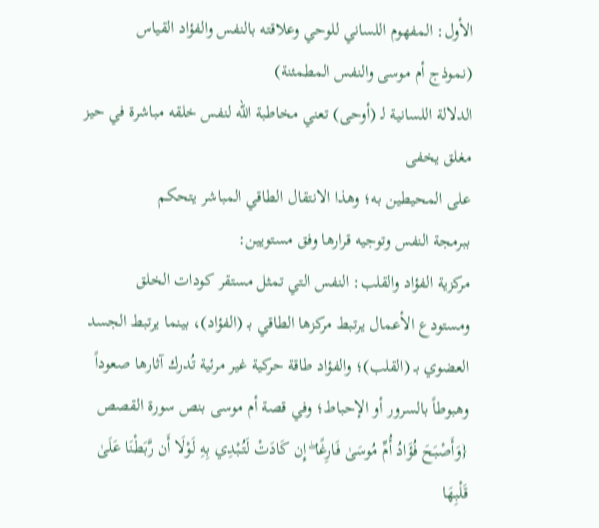الأول: المفهوم اللساني للوحي وعلاقته بالنفس والفؤاد القياس
(نموذج أم موسى والنفس المطمئنة)
الدلالة اللسانية لـ (أوحى) تعني مخاطبة الله لنفس خلقه مباشرة في حيز مغلق يخفى
على المحيطين به؛ وهذا الانتقال الطاقي المباشر يتحكم
ببرمجة النفس وتوجيه قرارها وفق مستويين:
مركزية الفؤاد والقلب: النفس التي تمثل مستقر كودات الخلق ومستودع الأعمال يرتبط مركزها الطاقي بـ (الفؤاد)، بينما يرتبط الجسد العضوي بـ (القلب)؛ والفؤاد طاقة حركية غير مرئية تُدرك آثارها صعوداً وهبوطاً بالسرور أو الإحباط؛ وفي قصة أم موسى بنص سورة القصص {وَأَصْبَحَ فُؤَادُ أُمِّ مُوسَىٰ فَارِغًا ۖ إِن كَادَتْ لَتُبْدِي بِهِ لَوْلَا أَن رَّبَطْنَا عَلَىٰ قَلْبِهَا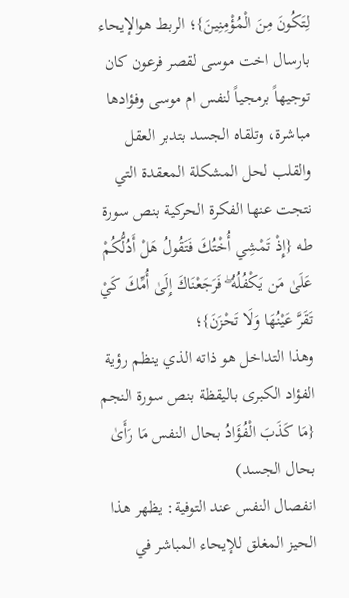لِتَكُونَ مِنَ الْمُؤْمِنِينَ}؛ الربط هوالإيحاء بارسال اخت موسى لقصر فرعون كان توجيهاً برمجياً لنفس ام موسى وفؤادها مباشرة، وتلقاه الجسد بتدبر العقل والقلب لحل المشكلة المعقدة التي نتجت عنها الفكرة الحركية بنص سورة طه {إِذْ تَمْشِي أُخْتُكَ فَتَقُولُ هَلْ أَدُلُّكُمْ عَلَىٰ مَن يَكْفُلُهُ ۖ فَرَجَعْنَاكَ إِلَىٰ أُمِّكَ كَيْ تَقَرَّ عَيْنُهَا وَلَا تَحْزَنَ}؛
وهذا التداخل هو ذاته الذي ينظم رؤية الفؤاد الكبرى باليقظة بنص سورة النجم
{مَا كَذَبَ الْفُؤَادُ بحال النفس مَا رَأَىٰ بحال الجسد)
انفصال النفس عند التوفية: يظهر هذا الحيز المغلق للإيحاء المباشر في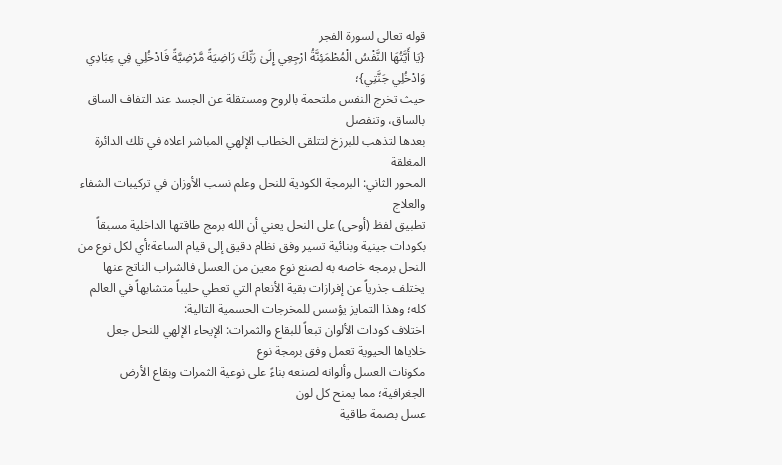قوله تعالى لسورة الفجر
{يَا أَيَّتُهَا النَّفْسُ الْمُطْمَئِنَّةُ ارْجِعِي إِلَىٰ رَبِّكَ رَاضِيَةً مَّرْضِيَّةً فَادْخُلِي فِي عِبَادِي وَادْخُلِي جَنَّتِي}؛
حيث تخرج النفس ملتحمة بالروح ومستقلة عن الجسد عند التفاف الساق بالساق، وتنفصل
بعدها لتذهب للبرزخ لتتلقى الخطاب الإلهي المباشر اعلاه في تلك الدائرة المغلقة
المحور الثاني: البرمجة الكودية للنحل وعلم نسب الأوزان في تركيبات الشفاء والعلاج
تطبيق لفظ (أوحى) على النحل يعني أن الله برمج طاقتها الداخلية مسبقاً بكودات جينية وبنائية تسير وفق نظام دقيق إلى قيام الساعة؛أي لكل نوع من النحل برمجه خاصه به لصنع نوع معين من العسل فالشراب الناتج عنها يختلف جذرياً عن إفرازات بقية الأنعام التي تعطي حليباً متشابهاً في العالم كله؛ وهذا التمايز يؤسس للمخرجات الحسمية التالية:
اختلاف كودات الألوان تبعاً للبقاع والثمرات: الإيحاء الإلهي للنحل جعل خلاياها الحيوية تعمل وفق برمجة نوع
مكونات العسل وألوانه لصنعه بناءً على نوعية الثمرات وبقاع الأرض الجغرافية؛ مما يمنح كل لون
عسل بصمة طاقية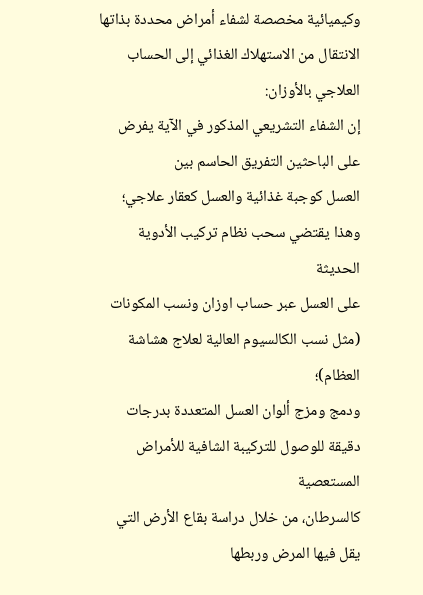وكيميائية مخصصة لشفاء أمراض محددة بذاتها
الانتقال من الاستهلاك الغذائي إلى الحساب العلاجي بالأوزان:
إن الشفاء التشريعي المذكور في الآية يفرض على الباحثين التفريق الحاسم بين
العسل كوجبة غذائية والعسل كعقار علاجي؛ وهذا يقتضي سحب نظام تركيب الأدوية الحديثة
على العسل عبر حساب اوزان ونسب المكونات (مثل نسب الكالسيوم العالية لعلاج هشاشة العظام)؛
ودمج ومزج ألوان العسل المتعددة بدرجات دقيقة للوصول للتركيبة الشافية للأمراض المستعصية
كالسرطان، من خلال دراسة بقاع الأرض التي يقل فيها المرض وربطها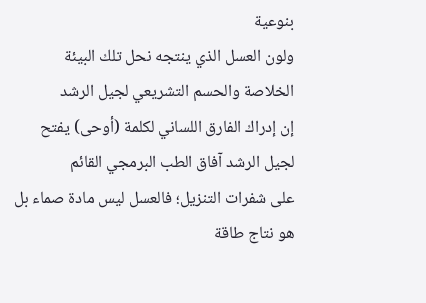بنوعية
ولون العسل الذي ينتجه نحل تلك البيئة
الخلاصة والحسم التشريعي لجيل الرشد
إن إدراك الفارق اللساني لكلمة (أوحى) يفتح لجيل الرشد آفاق الطب البرمجي القائم
على شفرات التنزيل؛ فالعسل ليس مادة صماء بل هو نتاج طاقة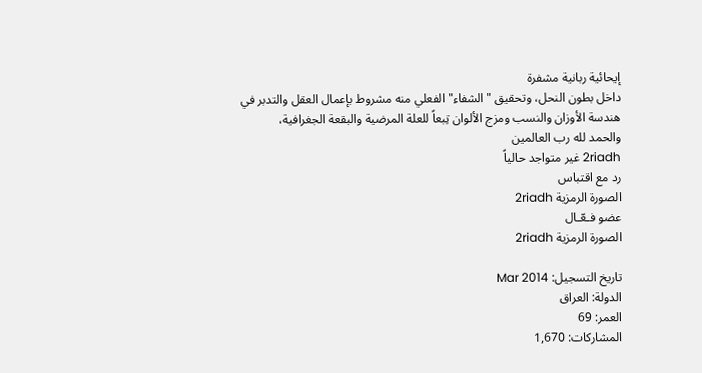إيحائية ربانية مشفرة
داخل بطون النحل، وتحقيق "الشفاء" الفعلي منه مشروط بإعمال العقل والتدبر في
هندسة الأوزان والنسب ومزج الألوان تِبعاً للعلة المرضية والبقعة الجغرافية،
والحمد لله رب العالمين
2riadh غير متواجد حالياً
رد مع اقتباس
الصورة الرمزية 2riadh
عضو فـعّـال
الصورة الرمزية 2riadh

تاريخ التسجيل: Mar 2014
الدولة: العراق
العمر: 69
المشاركات: 1,670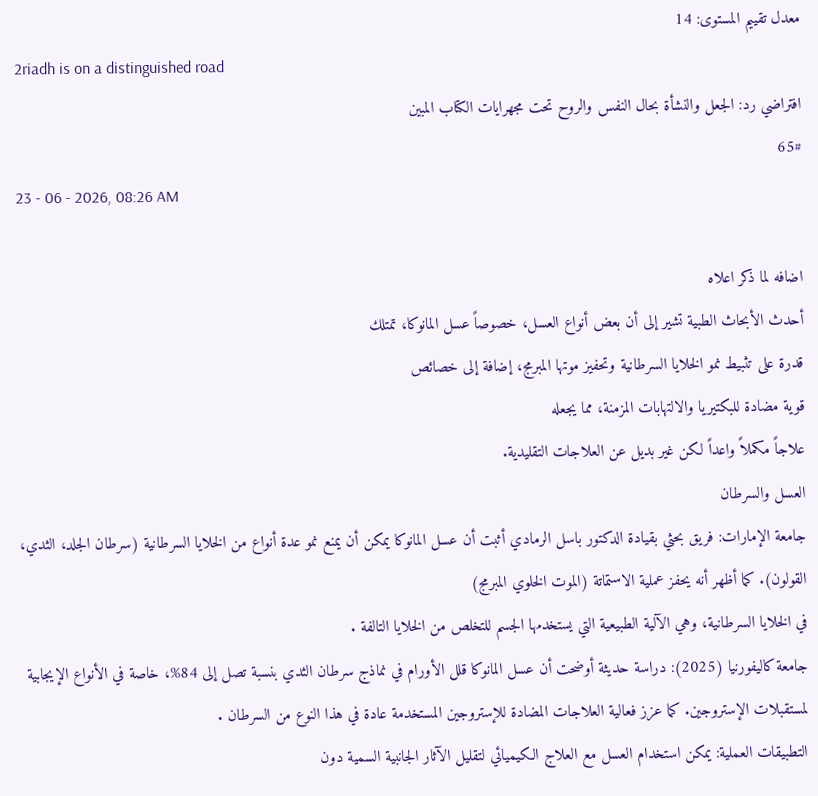معدل تقييم المستوى: 14
2riadh is on a distinguished road
افتراضي رد: الجعل والنشأة بحال النفس والروح تحت مجهرايات الكتاب المبين
65#
23 - 06 - 2026, 08:26 AM

اضافه لما ذكر اعلاه
أحدث الأبحاث الطبية تشير إلى أن بعض أنواع العسل، خصوصاً عسل المانوكا، تمتلك
قدرة على تثبيط نمو الخلايا السرطانية وتحفيز موتها المبرمج، إضافة إلى خصائص
قوية مضادة للبكتيريا والالتهابات المزمنة، مما يجعله
علاجاً مكملاً واعداً لكن غير بديل عن العلاجات التقليدية.
العسل والسرطان
جامعة الإمارات: فريق بحثي بقيادة الدكتور باسل الرمادي أثبت أن عسل المانوكا يمكن أن يمنع نمو عدة أنواع من الخلايا السرطانية (سرطان الجلد، الثدي، القولون). كما أظهر أنه يحفز عملية الاستماتة (الموت الخلوي المبرمج)
في الخلايا السرطانية، وهي الآلية الطبيعية التي يستخدمها الجسم للتخلص من الخلايا التالفة .
جامعة كاليفورنيا (2025): دراسة حديثة أوضحت أن عسل المانوكا قلل الأورام في نماذج سرطان الثدي بنسبة تصل إلى 84%، خاصة في الأنواع الإيجابية لمستقبلات الإستروجين. كما عزز فعالية العلاجات المضادة للإستروجين المستخدمة عادة في هذا النوع من السرطان .
التطبيقات العملية: يمكن استخدام العسل مع العلاج الكيميائي لتقليل الآثار الجانبية السمية دون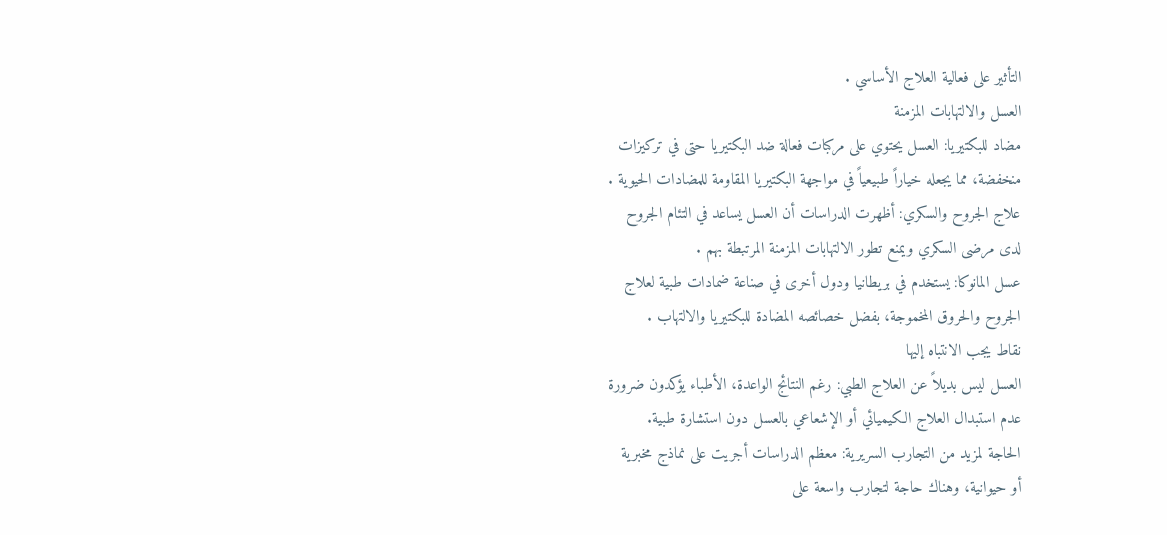التأثير على فعالية العلاج الأساسي .
العسل والالتهابات المزمنة
مضاد للبكتيريا: العسل يحتوي على مركبات فعالة ضد البكتيريا حتى في تركيزات
منخفضة، مما يجعله خياراً طبيعياً في مواجهة البكتيريا المقاومة للمضادات الحيوية .
علاج الجروح والسكري: أظهرت الدراسات أن العسل يساعد في التئام الجروح
لدى مرضى السكري ويمنع تطور الالتهابات المزمنة المرتبطة بهم .
عسل المانوكا: يستخدم في بريطانيا ودول أخرى في صناعة ضمادات طبية لعلاج
الجروح والحروق المخموجة، بفضل خصائصه المضادة للبكتيريا والالتهاب .
نقاط يجب الانتباه إليها
العسل ليس بديلاً عن العلاج الطبي: رغم النتائج الواعدة، الأطباء يؤكدون ضرورة
عدم استبدال العلاج الكيميائي أو الإشعاعي بالعسل دون استشارة طبية.
الحاجة لمزيد من التجارب السريرية: معظم الدراسات أجريت على نماذج مخبرية
أو حيوانية، وهناك حاجة لتجارب واسعة على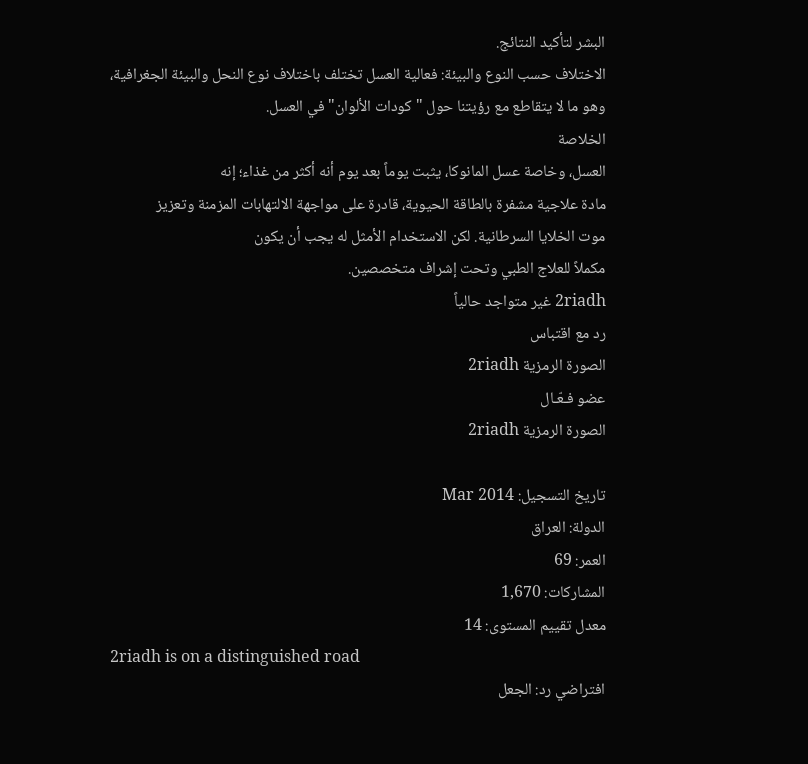البشر لتأكيد النتائج.
الاختلاف حسب النوع والبيئة: فعالية العسل تختلف باختلاف نوع النحل والبيئة الجغرافية،
وهو ما لا يتقاطع مع رؤيتنا حول "كودات الألوان" في العسل.
الخلاصة
العسل، وخاصة عسل المانوكا، يثبت يوماً بعد يوم أنه أكثر من غذاء؛ إنه
مادة علاجية مشفرة بالطاقة الحيوية، قادرة على مواجهة الالتهابات المزمنة وتعزيز
موت الخلايا السرطانية. لكن الاستخدام الأمثل له يجب أن يكون
مكملاً للعلاج الطبي وتحت إشراف متخصصين.
2riadh غير متواجد حالياً
رد مع اقتباس
الصورة الرمزية 2riadh
عضو فـعّـال
الصورة الرمزية 2riadh

تاريخ التسجيل: Mar 2014
الدولة: العراق
العمر: 69
المشاركات: 1,670
معدل تقييم المستوى: 14
2riadh is on a distinguished road
افتراضي رد: الجعل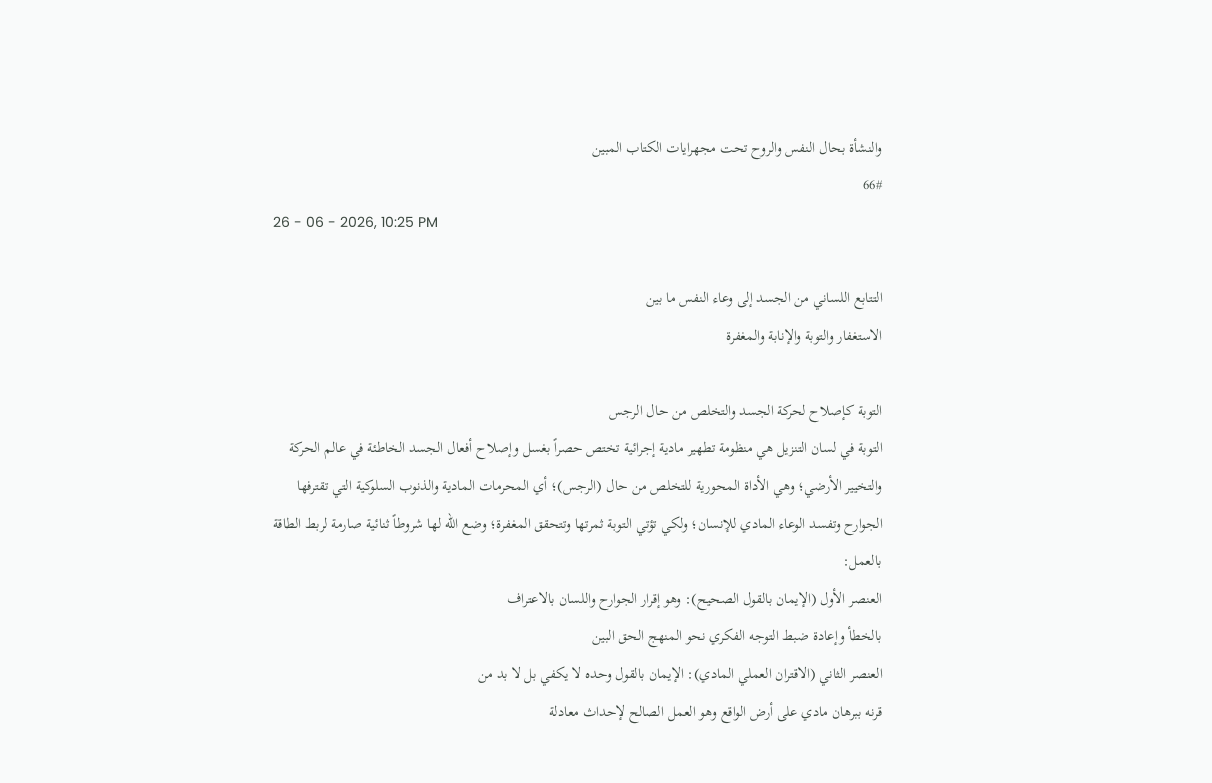والنشأة بحال النفس والروح تحت مجهرايات الكتاب المبين
66#
26 - 06 - 2026, 10:25 PM

التتابع اللساني من الجسد إلى وعاء النفس ما بين
الاستغفار والتوبة والإنابة والمغفرة

التوبة كإصلاح لحركة الجسد والتخلص من حال الرجس
التوبة في لسان التنزيل هي منظومة تطهير مادية إجرائية تختص حصراً بغسل وإصلاح أفعال الجسد الخاطئة في عالم الحركة والتخيير الأرضي؛ وهي الأداة المحورية للتخلص من حال (الرجس)؛ أي المحرمات المادية والذنوب السلوكية التي تقترفها الجوارح وتفسد الوعاء المادي للإنسان؛ ولكي تؤتي التوبة ثمرتها وتتحقق المغفرة؛ وضع الله لها شروطاً ثنائية صارمة لربط الطاقة بالعمل:
العنصر الأول (الإيمان بالقول الصحيح): وهو إقرار الجوارح واللسان بالاعتراف
بالخطأ وإعادة ضبط التوجه الفكري نحو المنهج الحق البين
العنصر الثاني (الاقتران العملي المادي): الإيمان بالقول وحده لا يكفي بل لا بد من
قرنه ببرهان مادي على أرض الواقع وهو العمل الصالح لإحداث معادلة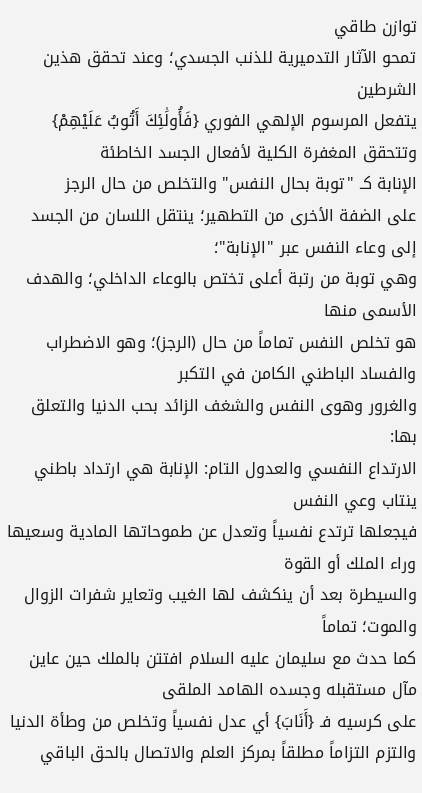توازن طاقي
تمحو الآثار التدميرية للذنب الجسدي؛ وعند تحقق هذين الشرطين
يتفعل المرسوم الإلهي الفوري {فَأُولَٰئِكَ أَتُوبُ عَلَيْهِمْ}
وتتحقق المغفرة الكلية لأفعال الجسد الخاطئة
الإنابة كـ "توبة بحال النفس" والتخلص من حال الرجز
على الضفة الأخرى من التطهير؛ ينتقل اللسان من الجسد إلى وعاء النفس عبر "الإنابة"؛
وهي توبة من رتبة أعلى تختص بالوعاء الداخلي؛ والهدف الأسمى منها
هو تخلص النفس تماماً من حال (الرجز)؛ وهو الاضطراب والفساد الباطني الكامن في التكبر
والغرور وهوى النفس والشغف الزائد بحب الدنيا والتعلق بها:
الارتداع النفسي والعدول التام: الإنابة هي ارتداد باطني ينتاب وعي النفس
فيجعلها ترتدع نفسياً وتعدل عن طموحاتها المادية وسعيها وراء الملك أو القوة
والسيطرة بعد أن ينكشف لها الغيب وتعاير شفرات الزوال والموت؛ تماماً
كما حدث مع سليمان عليه السلام افتتن بالملك حين عاين مآل مستقبله وجسده الهامد الملقى
على كرسيه فـ {أَنَابَ} أي عدل نفسياً وتخلص من وطأة الدنيا
والتزم التزاماً مطلقاً بمركز العلم والاتصال بالحق الباقي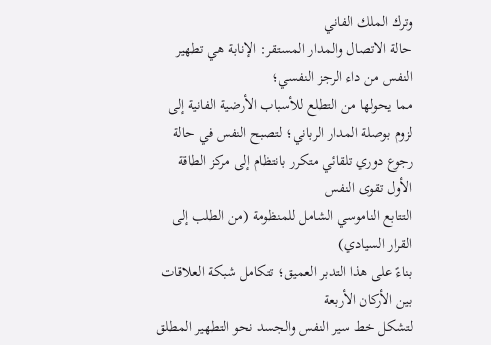وترك الملك الفاني
حالة الاتصال والمدار المستقر: الإنابة هي تطهير النفس من داء الرجز النفسي؛
مما يحولها من التطلع للأسباب الأرضية الفانية إلى لزوم بوصلة المدار الرباني؛ لتصبح النفس في حالة
رجوع دوري تلقائي متكرر بانتظام إلى مركز الطاقة الأول تقوى النفس
التتابع الناموسي الشامل للمنظومة (من الطلب إلى القرار السيادي)
بناءً على هذا التدبر العميق؛ تتكامل شبكة العلاقات بين الأركان الأربعة
لتشكل خط سير النفس والجسد نحو التطهير المطلق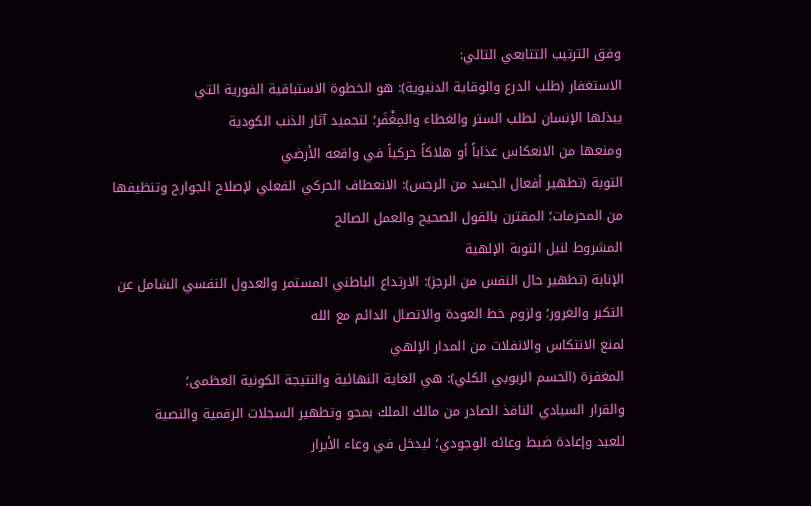وفق الترتيب التتابعي التالي:
الاستغفار (طلب الدرع والوقاية الدنيوية): هو الخطوة الاستباقية الفورية التي
يبذلها الإنسان لطلب الستر والغطاء والمِغْفَر؛ لتجميد آثار الذنب الكودية
ومنعها من الانعكاس عذاباً أو هلاكاً حركياً في واقعه الأرضي
التوبة (تطهير أفعال الجسد من الرجس): الانعطاف الحركي الفعلي لإصلاح الجوارح وتنظيفها
من المحرمات؛ المقترن بالقول الصحيح والعمل الصالح
المشروط لنيل التوبة الإلهية
الإنابة (تطهير حال النفس من الرجز): الارتداع الباطني المستمر والعدول النفسي الشامل عن
التكبر والغرور؛ ولزوم خط العودة والاتصال الدائم مع الله
لمنع الانتكاس والانفلات من المدار الإلهي
المغفرة (الحسم الربوبي الكلي): هي الغاية النهائية والنتيجة الكونية العظمى؛
والقرار السيادي النافذ الصادر من مالك الملك بمحو وتطهير السجلات الرقمية والنصية
للعبد وإعادة ضبط وعائه الوجودي؛ ليدخل في وعاء الأبرار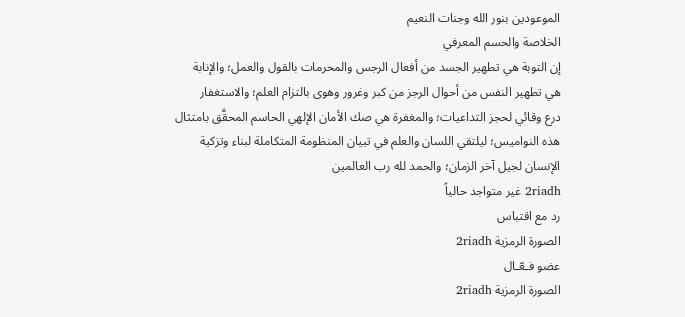الموعودين بنور الله وجنات النعيم
الخلاصة والحسم المعرفي
إن التوبة هي تطهير الجسد من أفعال الرجس والمحرمات بالقول والعمل؛ والإنابة
هي تطهير النفس من أحوال الرجز من كبر وغرور وهوى بالتزام العلم؛ والاستغفار
درع وقائي لحجز التداعيات؛ والمغفرة هي صك الأمان الإلهي الحاسم المحقَّق بامتثال
هذه النواميس؛ ليلتقي اللسان والعلم في تبيان المنظومة المتكاملة لبناء وتزكية
الإنسان لجيل آخر الزمان؛ والحمد لله رب العالمين
2riadh غير متواجد حالياً
رد مع اقتباس
الصورة الرمزية 2riadh
عضو فـعّـال
الصورة الرمزية 2riadh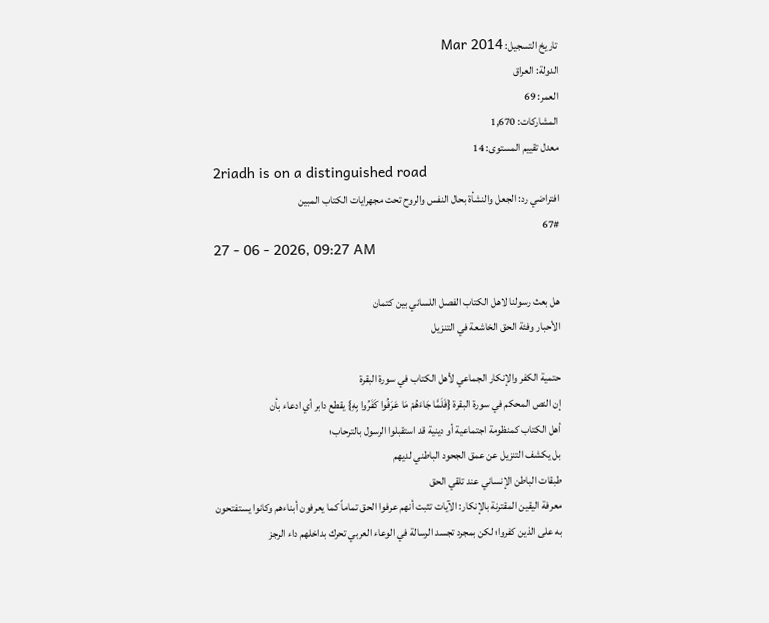تاريخ التسجيل: Mar 2014
الدولة: العراق
العمر: 69
المشاركات: 1,670
معدل تقييم المستوى: 14
2riadh is on a distinguished road
افتراضي رد: الجعل والنشأة بحال النفس والروح تحت مجهرايات الكتاب المبين
67#
27 - 06 - 2026, 09:27 AM

هل بعث رسولنا لاهل الكتاب الفصل اللساني بين كتمان
الأحبار وفئة الحق الخاشعة في التنزيل

حتمية الكفر والإنكار الجماعي لأهل الكتاب في سورة البقرة
إن النص المحكم في سورة البقرة {فَلَمَّا جَاءَهُمْ مَا عَرَفُوا كَفَرُوا بِهِ} يقطع دابر أي ادعاء بأن
أهل الكتاب كمنظومة اجتماعية أو دينية قد استقبلوا الرسول بالترحاب؛
بل يكشف التنزيل عن عمق الجحود الباطني لديهم
طبقات الباطن الإنساني عند تلقي الحق
معرفة اليقين المقترنة بالإنكار: الآيات تثبت أنهم عرفوا الحق تماماً كما يعرفون أبناءهم وكانوا يستفتحون
به على الذين كفروا؛ لكن بمجرد تجسد الرسالة في الوعاء العربي تحرك بداخلهم داء الرجز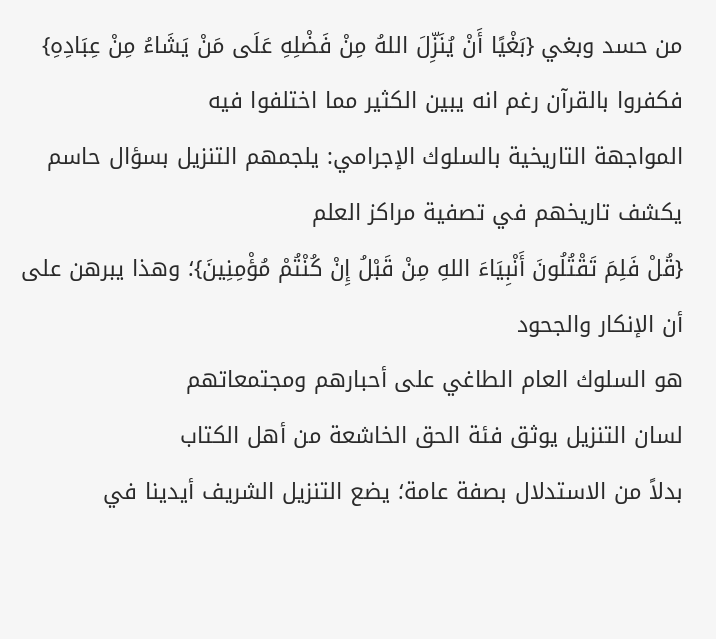من حسد وبغي {بَغْيًا أَنْ يُنَزِّلَ اللهُ مِنْ فَضْلِهِ عَلَى مَنْ يَشَاءُ مِنْ عِبَادِهِ}
فكفروا بالقرآن رغم انه يبين الكثير مما اختلفوا فيه
المواجهة التاريخية بالسلوك الإجرامي: يلجمهم التنزيل بسؤال حاسم يكشف تاريخهم في تصفية مراكز العلم
{قُلْ فَلِمَ تَقْتُلُونَ أَنْبِيَاءَ اللهِ مِنْ قَبْلُ إِنْ كُنْتُمْ مُؤْمِنِينَ}؛ وهذا يبرهن على أن الإنكار والجحود
هو السلوك العام الطاغي على أحبارهم ومجتمعاتهم
لسان التنزيل يوثق فئة الحق الخاشعة من أهل الكتاب
بدلاً من الاستدلال بصفة عامة؛ يضع التنزيل الشريف أيدينا في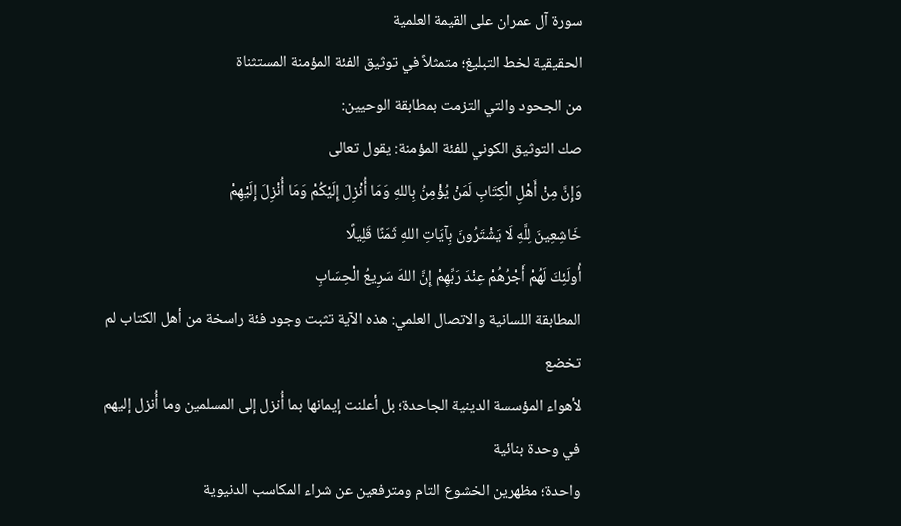سورة آل عمران على القيمة العلمية
الحقيقية لخط التبليغ؛ متمثلاً في توثيق الفئة المؤمنة المستثناة
من الجحود والتي التزمت بمطابقة الوحيين:
صك التوثيق الكوني للفئة المؤمنة: يقول تعالى
وَإِنَّ مِنْ أَهْلِ الْكِتَابِ لَمَنْ يُؤْمِنُ بِاللهِ وَمَا أُنْزِلَ إِلَيْكُمْ وَمَا أُنْزِلَ إِلَيْهِمْ
خَاشِعِينَ لِلَّهِ لَا يَشْتَرُونَ بِآيَاتِ اللهِ ثَمَنًا قَلِيلًا
أُولَئِكَ لَهُمْ أَجْرُهُمْ عِنْدَ رَبِّهِمْ إِنَّ اللهَ سَرِيعُ الْحِسَابِ
المطابقة اللسانية والاتصال العلمي: هذه الآية تثبت وجود فئة راسخة من أهل الكتاب لم تخضع
لأهواء المؤسسة الدينية الجاحدة؛ بل أعلنت إيمانها بما أُنزل إلى المسلمين وما أُنزل إليهم في وحدة بنائية
واحدة؛ مظهرين الخشوع التام ومترفعين عن شراء المكاسب الدنيوية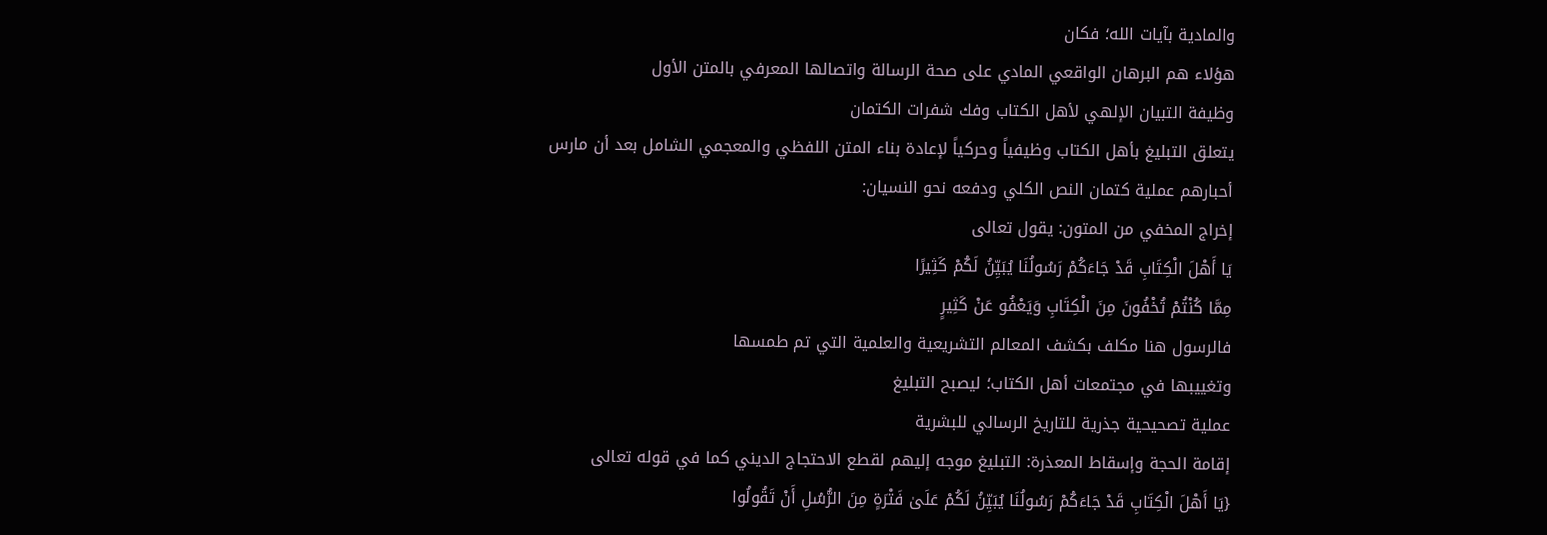والمادية بآيات الله؛ فكان
هؤلاء هم البرهان الواقعي المادي على صحة الرسالة واتصالها المعرفي بالمتن الأول
وظيفة التبيان الإلهي لأهل الكتاب وفك شفرات الكتمان
يتعلق التبليغ بأهل الكتاب وظيفياً وحركياً لإعادة بناء المتن اللفظي والمعجمي الشامل بعد أن مارس
أحبارهم عملية كتمان النص الكلي ودفعه نحو النسيان:
إخراج المخفي من المتون: يقول تعالى
يَا أَهْلَ الْكِتَابِ قَدْ جَاءَكُمْ رَسُولُنَا يُبَيِّنُ لَكُمْ كَثِيرًا
مِمَّا كُنْتُمْ تُخْفُونَ مِنَ الْكِتَابِ وَيَعْفُو عَنْ كَثِيرٍ
فالرسول هنا مكلف بكشف المعالم التشريعية والعلمية التي تم طمسها
وتغييبها في مجتمعات أهل الكتاب؛ ليصبح التبليغ
عملية تصحيحية جذرية للتاريخ الرسالي للبشرية
إقامة الحجة وإسقاط المعذرة: التبليغ موجه إليهم لقطع الاحتجاج الديني كما في قوله تعالى
{يَا أَهْلَ الْكِتَابِ قَدْ جَاءَكُمْ رَسُولُنَا يُبَيِّنُ لَكُمْ عَلَىٰ فَتْرَةٍ مِنَ الرُّسُلِ أَنْ تَقُولُوا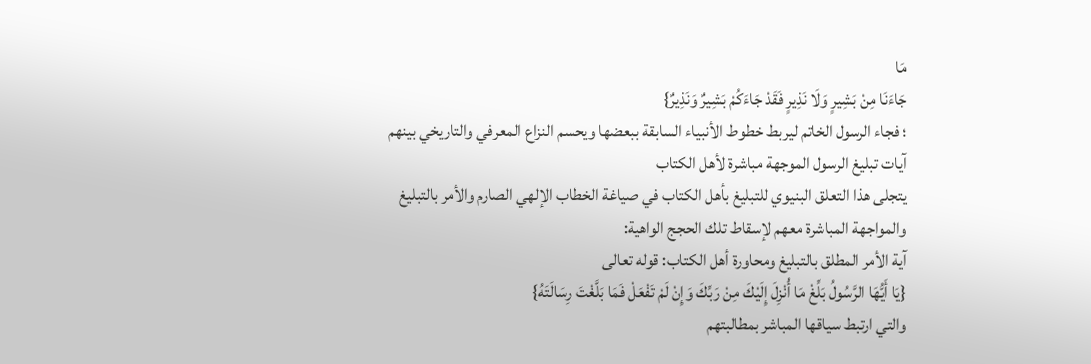مَا
جَاءَنَا مِنْ بَشِيرٍ وَلَا نَذِيرٍ فَقَدْ جَاءَكُمْ بَشِيرٌ وَنَذِيرٌ}
؛ فجاء الرسول الخاتم ليربط خطوط الأنبياء السابقة ببعضها ويحسم النزاع المعرفي والتاريخي بينهم
آيات تبليغ الرسول الموجهة مباشرة لأهل الكتاب
يتجلى هذا التعلق البنيوي للتبليغ بأهل الكتاب في صياغة الخطاب الإلهي الصارم والأمر بالتبليغ
والمواجهة المباشرة معهم لإسقاط تلك الحجج الواهية:
آية الأمر المطلق بالتبليغ ومحاورة أهل الكتاب: قوله تعالى
{يَا أَيُّهَا الرَّسُولُ بَلِّغْ مَا أُنْزِلَ إِلَيْكَ مِنْ رَبِّكَ وَإِنْ لَمْ تَفْعَلْ فَمَا بَلَّغْتَ رِسَالَتَهُ}
والتي ارتبط سياقها المباشر بمطالبتهم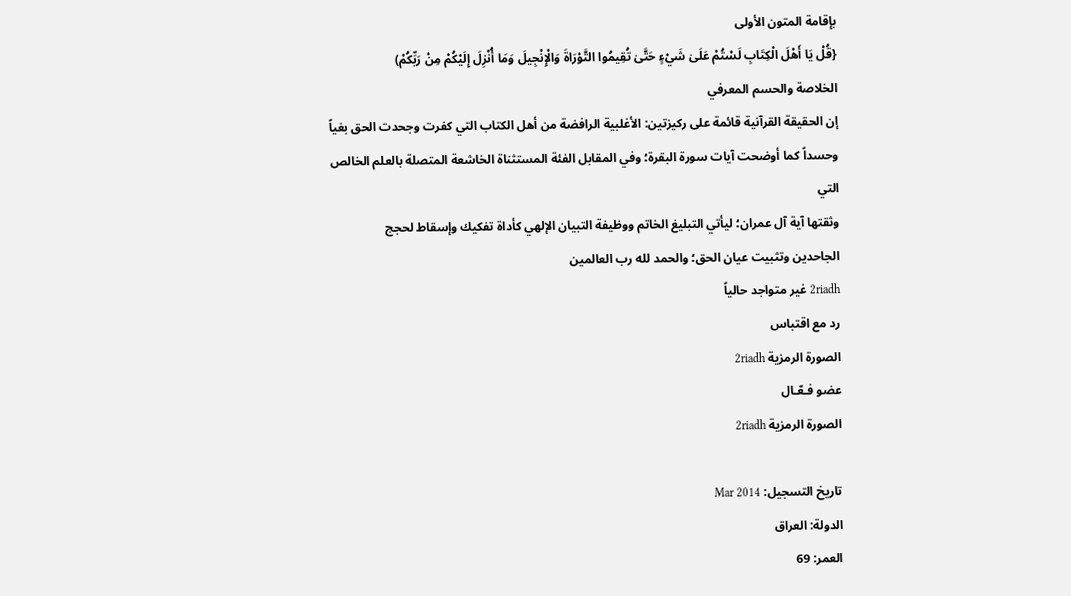بإقامة المتون الأولى
{قُلْ يَا أَهْلَ الْكِتَابِ لَسْتُمْ عَلَىٰ شَيْءٍ حَتَّىٰ تُقِيمُوا التَّوْرَاةَ وَالْإِنْجِيلَ وَمَا أُنْزِلَ إِلَيْكُمْ مِنْ رَبِّكُمْ)
الخلاصة والحسم المعرفي
إن الحقيقة القرآنية قائمة على ركيزتين: الأغلبية الرافضة من أهل الكتاب التي كفرت وجحدت الحق بغياً
وحسداً كما أوضحت آيات سورة البقرة؛ وفي المقابل الفئة المستثناة الخاشعة المتصلة بالعلم الخالص التي
وثقتها آية آل عمران؛ ليأتي التبليغ الخاتم ووظيفة التبيان الإلهي كأداة تفكيك وإسقاط لحجج
الجاحدين وتثبيت عيان الحق؛ والحمد لله رب العالمين
2riadh غير متواجد حالياً
رد مع اقتباس
الصورة الرمزية 2riadh
عضو فـعّـال
الصورة الرمزية 2riadh

تاريخ التسجيل: Mar 2014
الدولة: العراق
العمر: 69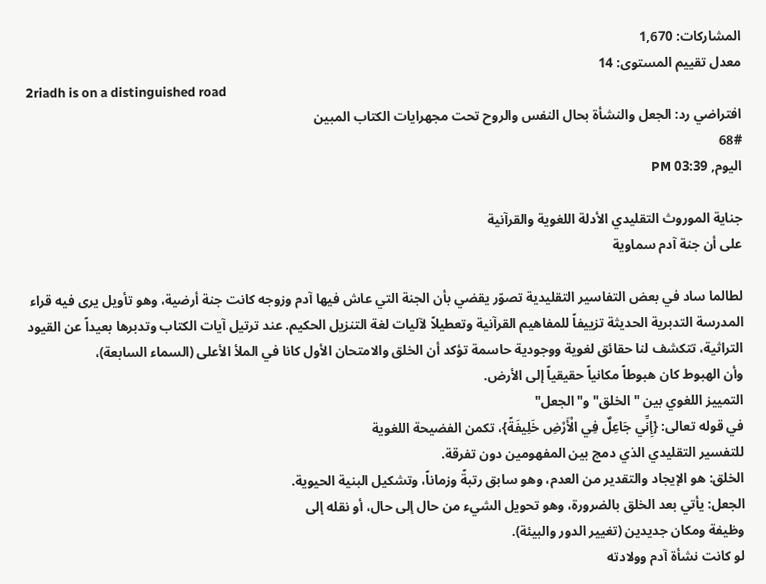المشاركات: 1,670
معدل تقييم المستوى: 14
2riadh is on a distinguished road
افتراضي رد: الجعل والنشأة بحال النفس والروح تحت مجهرايات الكتاب المبين
68#
اليوم, 03:39 PM

جناية الموروث التقليدي الأدلة اللغوية والقرآنية
على أن جنة آدم سماوية

لطالما ساد في بعض التفاسير التقليدية تصوّر يقضي بأن الجنة التي عاش فيها آدم وزوجه كانت جنة أرضية، وهو تأويل يرى فيه قراء المدرسة التدبرية الحديثة تزييفاً للمفاهيم القرآنية وتعطيلاً لآليات لغة التنزيل الحكيم. عند ترتيل آيات الكتاب وتدبرها بعيداً عن القيود التراثية، تتكشف لنا حقائق لغوية ووجودية حاسمة تؤكد أن الخلق والامتحان الأول كانا في الملأ الأعلى (السماء السابعة)،
وأن الهبوط كان هبوطاً مكانياً حقيقياً إلى الأرض.
التمييز اللغوي بين "الخلق" و"الجعل"
في قوله تعالى: {إِنِّي جَاعِلٌ فِي الْأَرْضِ خَلِيفَةً}، تكمن الفضيحة اللغوية
للتفسير التقليدي الذي دمج بين المفهومين دون تفرقة.
الخلق: هو الإيجاد والتقدير من العدم، وهو سابق رتبةً وزماناً، وتشكيل البنية الحيوية.
الجعل: يأتي بعد الخلق بالضرورة، وهو تحويل الشيء من حال إلى حال، أو نقله إلى
وظيفة ومكان جديدين (تغيير الدور والبيئة).
لو كانت نشأة آدم وولادته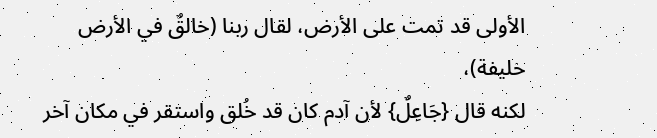الأولى قد تمت على الأرض، لقال ربنا (خالقٌ في الأرض خليفة)،
لكنه قال {جَاعِلٌ} لأن آدم كان قد خُلق واستقر في مكان آخر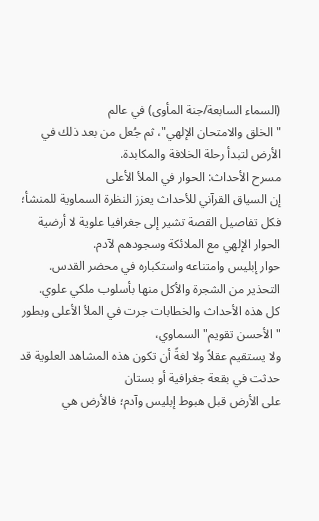(السماء السابعة/جنة المأوى) في عالم
"الخلق والامتحان الإلهي"، ثم جُعل من بعد ذلك في الأرض لتبدأ رحلة الخلافة والمكابدة.
مسرح الأحداث: الحوار في الملأ الأعلى
إن السياق القرآني للأحداث يعزز النظرة السماوية للمنشأ؛ فكل تفاصيل القصة تشير إلى جغرافيا علوية لا أرضية
الحوار الإلهي مع الملائكة وسجودهم لآدم.
حوار إبليس وامتناعه واستكباره في محضر القدس.
التحذير من الشجرة والأكل منها بأسلوب ملكي علوي.
كل هذه الأحداث والخطابات جرت في الملأ الأعلى وبطور "الأحسن تقويم" السماوي،
ولا يستقيم عقلاً ولا لغةً أن تكون هذه المشاهد العلوية قد حدثت في بقعة جغرافية أو بستان
على الأرض قبل هبوط إبليس وآدم؛ فالأرض هي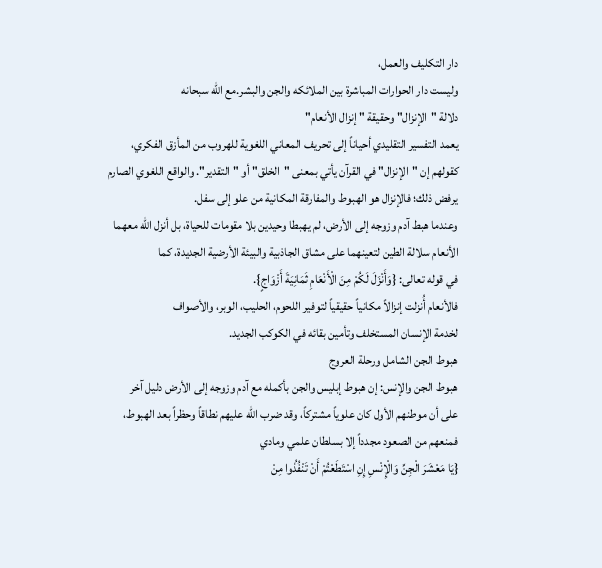دار التكليف والعمل،
وليست دار الحوارات المباشرة بين الملائكه والجن والبشر.مع الله سبحانه
دلالة "الإنزال" وحقيقة "إنزال الأنعام"
يعمد التفسير التقليدي أحياناً إلى تحريف المعاني اللغوية للهروب من المأزق الفكري،
كقولهم إن "الإنزال" في القرآن يأتي بمعنى "الخلق" أو "التقدير". والواقع اللغوي الصارم
يرفض ذلك؛ فالإنزال هو الهبوط والمفارقة المكانية من علو إلى سفل.
وعندما هبط آدم وزوجه إلى الأرض، لم يهبطا وحيدين بلا مقومات للحياة، بل أنزل الله معهما
الأنعام سلالة الطين لتعينهما على مشاق الجاذبية والبيئة الأرضية الجديدة، كما
في قوله تعالى: {وَأَنْزَلَ لَكُمْ مِنَ الْأَنْعَامِ ثَمَانِيَةَ أَزْوَاجٍ}.
فالأنعام أُنزلت إنزالاً مكانياً حقيقياً لتوفير اللحوم، الحليب، الوبر، والأصواف
لخدمة الإنسان المستخلف وتأمين بقائه في الكوكب الجديد.
هبوط الجن الشامل ورحلة العروج
هبوط الجن والإنس: إن هبوط إبليس والجن بأكمله مع آدم وزوجه إلى الأرض دليل آخر
على أن موطنهم الأول كان علوياً مشتركاً، وقد ضرب الله عليهم نطاقاً وحظراً بعد الهبوط،
فمنعهم من الصعود مجدداً إلا بسلطان علمي ومادي
{يَا مَعْشَرَ الْجِنِّ وَالْإِنْسِ إِنِ اسْتَطَعْتُمْ أَنْ تَنْفُذُوا مِنْ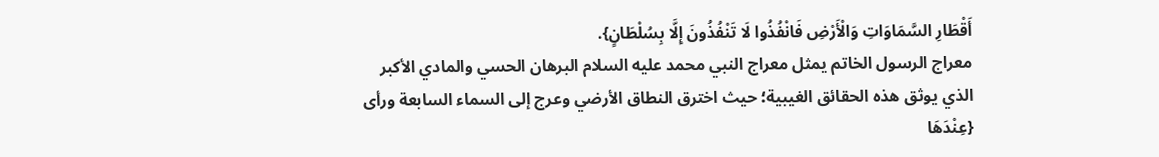أَقْطَارِ السَّمَاوَاتِ وَالْأَرْضِ فَانْفُذُوا لَا تَنْفُذُونَ إِلَّا بِسُلْطَانٍ}.
معراج الرسول الخاتم يمثل معراج النبي محمد عليه السلام البرهان الحسي والمادي الأكبر
الذي يوثق هذه الحقائق الغيبية؛ حيث اخترق النطاق الأرضي وعرج إلى السماء السابعة ورأى {عِنْدَهَا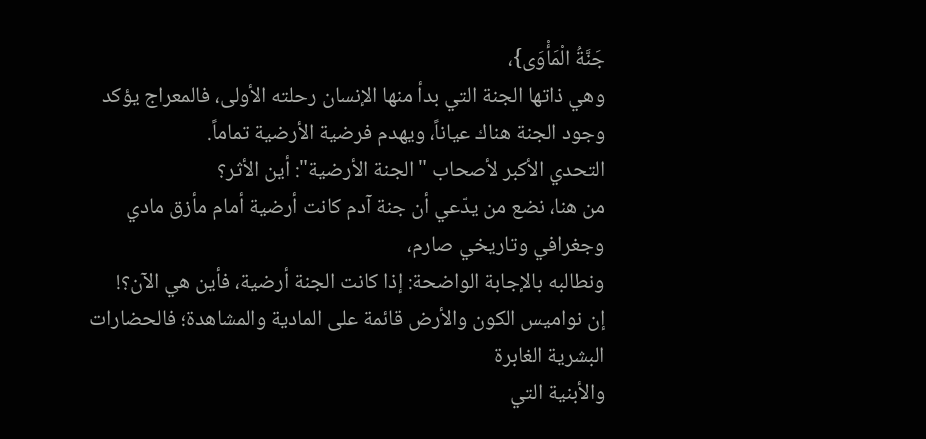جَنَّةُ الْمَأْوَى}،
وهي ذاتها الجنة التي بدأ منها الإنسان رحلته الأولى، فالمعراج يؤكد
وجود الجنة هناك عياناً، ويهدم فرضية الأرضية تماماً.
التحدي الأكبر لأصحاب "الجنة الأرضية": أين الأثر؟
من هنا، نضع من يدّعي أن جنة آدم كانت أرضية أمام مأزق مادي وجغرافي وتاريخي صارم،
ونطالبه بالإجابة الواضحة: إذا كانت الجنة أرضية، فأين هي الآن؟!
إن نواميس الكون والأرض قائمة على المادية والمشاهدة؛ فالحضارات البشرية الغابرة
والأبنية التي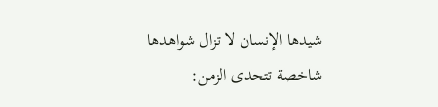شيدها الإنسان لا تزال شواهدها شاخصة تتحدى الزمن: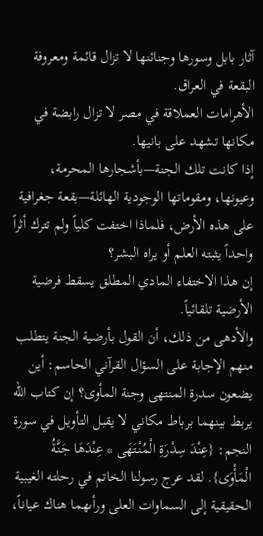آثار بابل وسورها وجنائنها لا تزال قائمة ومعروفة البقعة في العراق.
الأهرامات العملاقة في مصر لا تزال رابضة في مكانها تشهد على بانيها.
إذا كانت تلك الجنة—بأشجارها المحرمة، وعيونها، ومقوماتها الوجودية الهائلة—بقعة جغرافية
على هذه الأرض، فلماذا اختفت كلياً ولم تترك أثراً واحداً يثبته العلم أو يراه البشر؟
إن هذا الاختفاء المادي المطلق يسقط فرضية الأرضية تلقائياً.
والأدهى من ذلك، أن القول بأرضية الجنة يتطلب منهم الإجابة على السؤال القرآني الحاسم: أين يضعون سدرة المنتهى وجنة المأوى؟ إن كتاب الله يربط بينهما برباط مكاني لا يقبل التأويل في سورة النجم: {عِنْدَ سِدْرَةِ الْمُنْتَهَى * عِنْدَهَا جَنَّةُ الْمَأْوَى}. لقد عرج رسولنا الخاتم في رحلته الغيبية الحقيقية إلى السماوات العلى ورأىهما هناك عياناً،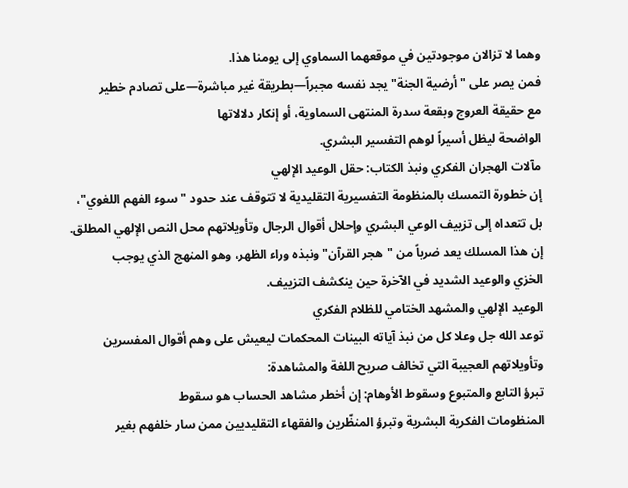وهما لا تزالان موجودتين في موقعهما السماوي إلى يومنا هذا.
فمن يصر على "أرضية الجنة" يجد نفسه مجبراً—بطريقة غير مباشرة—على تصادم خطير
مع حقيقة العروج وبقعة سدرة المنتهى السماوية، أو إنكار دلالاتها
الواضحة ليظل أسيراً لوهم التفسير البشري.
مآلات الهجران الفكري ونبذ الكتاب: حقل الوعيد الإلهي
إن خطورة التمسك بالمنظومة التفسيرية التقليدية لا تتوقف عند حدود "سوء الفهم اللغوي"،
بل تتعداه إلى تزييف الوعي البشري وإحلال أقوال الرجال وتأويلاتهم محل النص الإلهي المطلق.
إن هذا المسلك يعد ضرباً من "هجر القرآن" ونبذه وراء الظهر، وهو المنهج الذي يوجب
الخزي والوعيد الشديد في الآخرة حين ينكشف التزييف.
الوعيد الإلهي والمشهد الختامي للظلام الفكري
توعد الله جل وعلا كل من نبذ آياته البينات المحكمات ليعيش على وهم أقوال المفسرين
وتأويلاتهم العجيبة التي تخالف صريح اللغة والمشاهدة:
تبرؤ التابع والمتبوع وسقوط الأوهام: إن أخطر مشاهد الحساب هو سقوط
المنظومات الفكرية البشرية وتبرؤ المنظّرين والفقهاء التقليديين ممن سار خلفهم بغير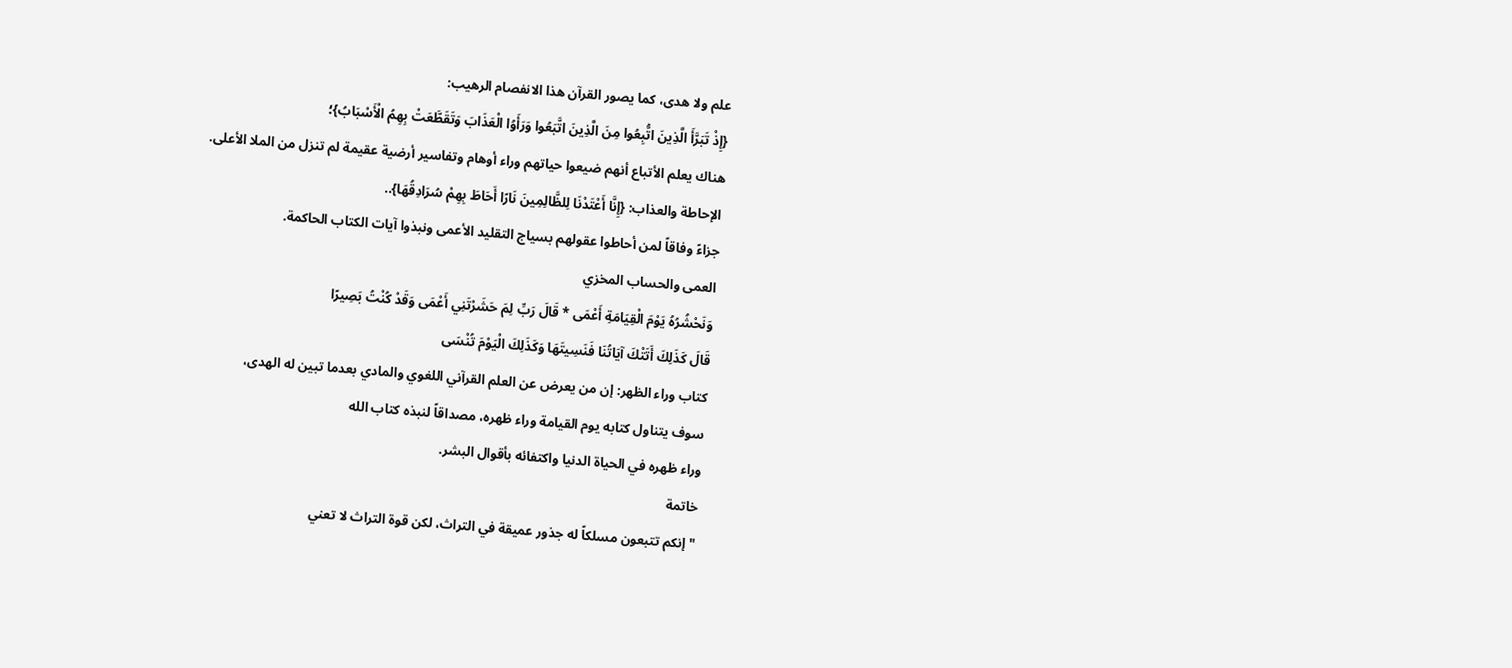علم ولا هدى، كما يصور القرآن هذا الانفصام الرهيب:
{إِذْ تَبَرَّأَ الَّذِينَ اتُّبِعُوا مِنَ الَّذِينَ اتَّبَعُوا وَرَأَوُا الْعَذَابَ وَتَقَطَّعَتْ بِهِمُ الْأَسْبَابُ}؛
هناك يعلم الأتباع أنهم ضيعوا حياتهم وراء أوهام وتفاسير أرضية عقيمة لم تنزل من الملا الأعلى.
الإحاطة والعذاب: {إِنَّا أَعْتَدْنَا لِلظَّالِمِينَ نَارًا أَحَاطَ بِهِمْ سُرَادِقُهَا}..
جزاءً وفاقاً لمن أحاطوا عقولهم بسياج التقليد الأعمى ونبذوا آيات الكتاب الحاكمة.
العمى والحساب المخزي
وَنَحْشُرُهُ يَوْمَ الْقِيَامَةِ أَعْمَى * قَالَ رَبِّ لِمَ حَشَرْتَنِي أَعْمَى وَقَدْ كُنْتُ بَصِيرًا
قَالَ كَذَلِكَ أَتَتْكَ آيَاتُنَا فَنَسِيتَهَا وَكَذَلِكَ الْيَوْمَ تُنْسَى
كتاب وراء الظهر: إن من يعرض عن العلم القرآني اللغوي والمادي بعدما تبين له الهدى،
سوف يتناول كتابه يوم القيامة وراء ظهره، مصداقاً لنبذه كتاب الله
وراء ظهره في الحياة الدنيا واكتفائه بأقوال البشر.
خاتمة
"إنكم تتبعون مسلكاً له جذور عميقة في التراث، لكن قوة التراث لا تعني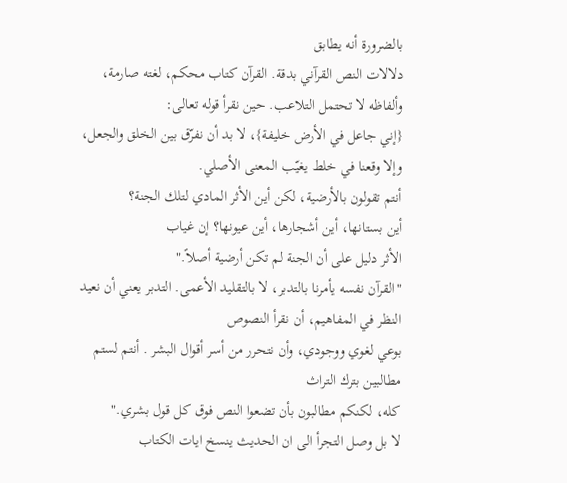بالضرورة أنه يطابق
دلالات النص القرآني بدقة. القرآن كتاب محكم، لغته صارمة، وألفاظه لا تحتمل التلاعب. حين نقرأ قوله تعالى:
{إني جاعل في الأرض خليفة}، لا بد أن نفرّق بين الخلق والجعل، وإلا وقعنا في خلط يغيّب المعنى الأصلي.
أنتم تقولون بالأرضية، لكن أين الأثر المادي لتلك الجنة؟
أين بستانها، أين أشجارها، أين عيونها؟ إن غياب
الأثر دليل على أن الجنة لم تكن أرضية أصلاً."
"القرآن نفسه يأمرنا بالتدبر، لا بالتقليد الأعمى. التدبر يعني أن نعيد النظر في المفاهيم، أن نقرأ النصوص
بوعي لغوي ووجودي، وأن نتحرر من أسر أقوال البشر . أنتم لستم مطالبين بترك التراث
كله، لكنكم مطالبون بأن تضعوا النص فوق كل قول بشري."
لا بل وصل التجرأ الى ان الحديث ينسخ ايات الكتاب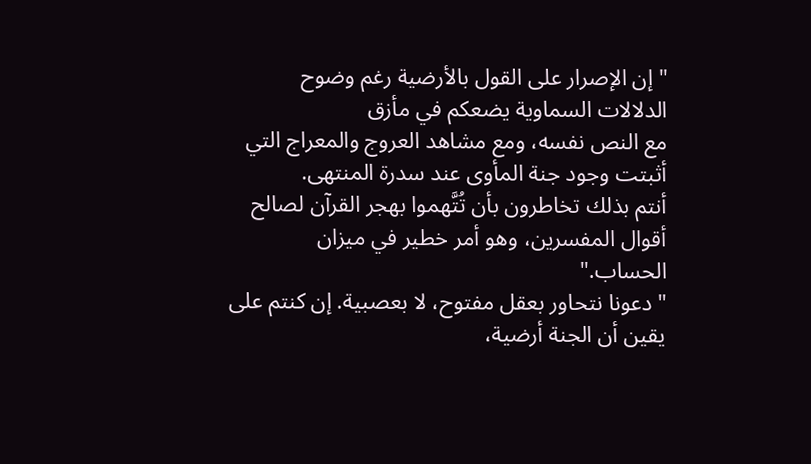"إن الإصرار على القول بالأرضية رغم وضوح الدلالات السماوية يضعكم في مأزق
مع النص نفسه، ومع مشاهد العروج والمعراج التي أثبتت وجود جنة المأوى عند سدرة المنتهى.
أنتم بذلك تخاطرون بأن تُتَّهموا بهجر القرآن لصالح أقوال المفسرين، وهو أمر خطير في ميزان الحساب."
"دعونا نتحاور بعقل مفتوح، لا بعصبية. إن كنتم على يقين أن الجنة أرضية،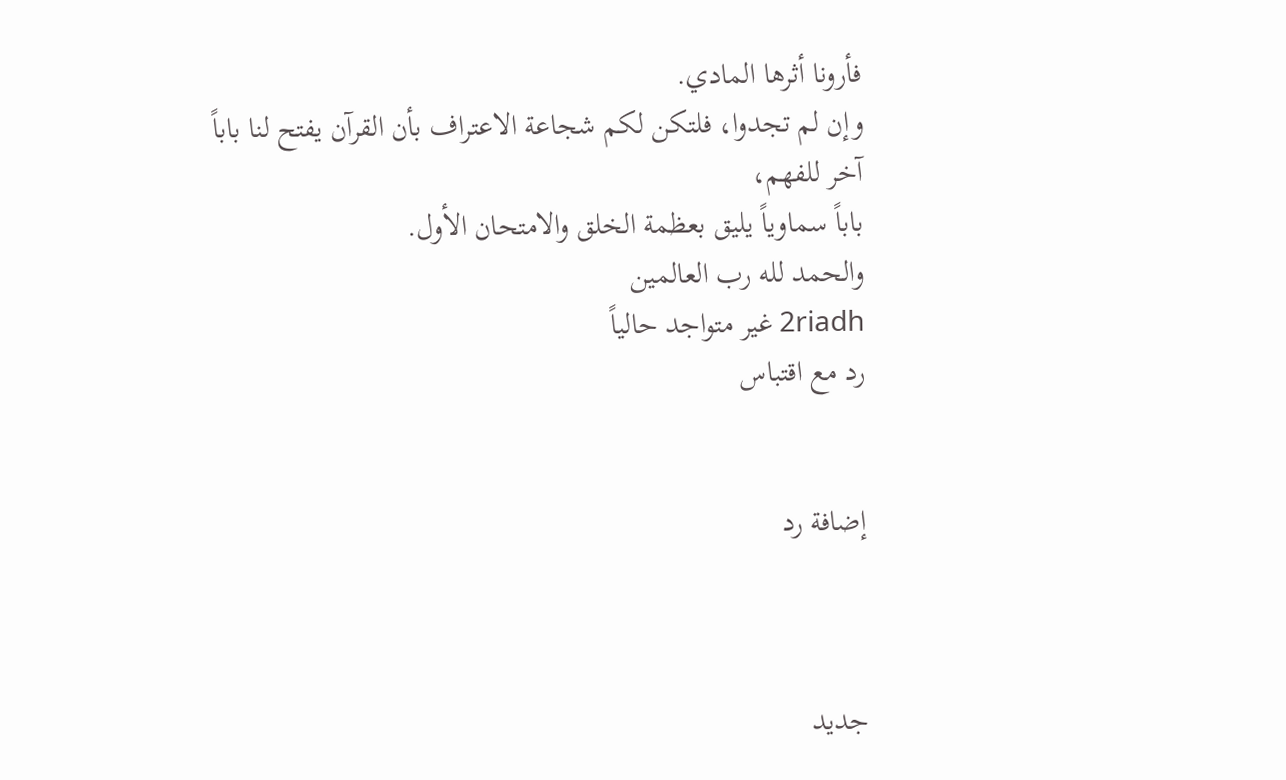فأرونا أثرها المادي.
وإن لم تجدوا، فلتكن لكم شجاعة الاعتراف بأن القرآن يفتح لنا باباً آخر للفهم،
باباً سماوياً يليق بعظمة الخلق والامتحان الأول.
والحمد لله رب العالمين
2riadh غير متواجد حالياً
رد مع اقتباس


إضافة رد



جديد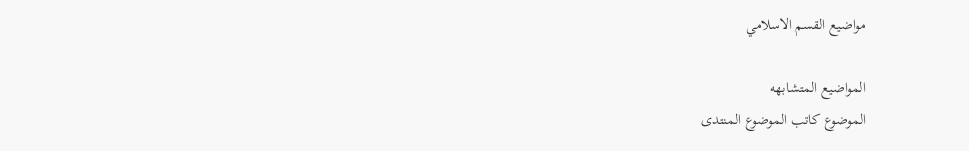مواضيع القسم الاسلامي

المواضيع المتشابهه
الموضوع كاتب الموضوع المنتدى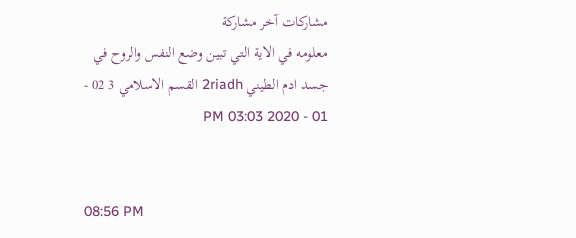مشاركات آخر مشاركة
معلومه في الاية التي تبين وضع النفس والروح في جسد ادم الطيني 2riadh القسم الاسلامي 3 02 - 01 - 2020 03:03 PM


08:56 PM